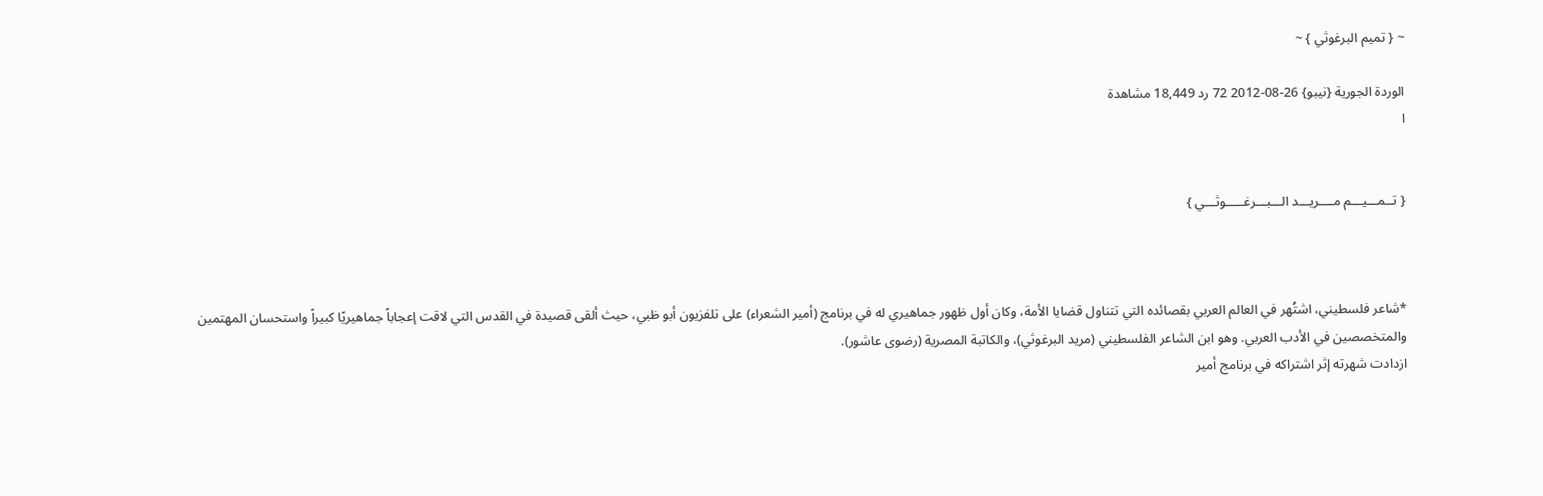~ { تميم البرغوثي } ~

الوردة الجورية {نيبو} 26-08-2012 72 رد 18,449 مشاهدة
ا


{ تــمـــيـــم مــــريـــد الـــبـــرغـــــوثـــي }



*شاعر فلسطيني، اشتُهر في العالم العربي بقصائده التي تتناول قضايا الأمة، وكان أول ظهور جماهيري له في برنامج (أمير الشعراء) على تلفزيون أبو ظبي، حيث ألقى قصيدة في القدس التي لاقت إعجاباً جماهيريًا كبيراً واستحسان المهتمين والمتخصصين في الأدب العربي. وهو ابن الشاعر الفلسطيني (مريد البرغوثي)، والكاتبة المصرية (رضوى عاشور).
ازدادت شهرته إثر اشتراكه في برنامج أمير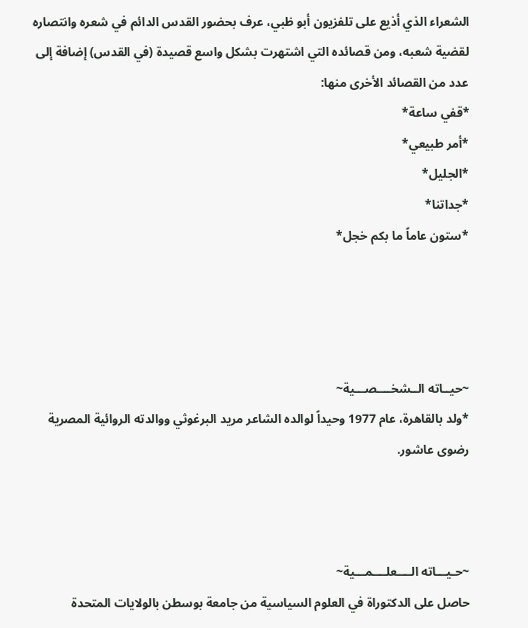الشعراء الذي أذيع على تلفزيون أبو ظبي، عرف بحضور القدس الدائم في شعره وانتصاره لقضية شعبه، ومن قصائده التي اشتهرت بشكل واسع قصيدة (في القدس) إضافة إلى عدد من القصائد الأخرى منها:
*قفي ساعة*
*أمر طبيعي*
*الجليل*
*جداتنا*
*ستون عاماً ما بكم خجل*




~حيــاته الــشخــــصـــية~
*ولد بالقاهرة، عام 1977 وحيداً لوالده الشاعر مريد البرغوثي ووالدته الروائية المصرية رضوى عاشور.



~حـيـــاته الــــعلــــمـــية~
حاصل على الدكتوراة في العلوم السياسية من جامعة بوسطن بالولايات المتحدة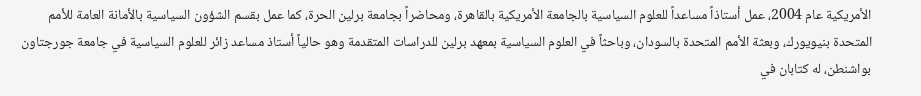الأمريكية عام 2004، عمل أستاذاً مساعداً للعلوم السياسية بالجامعة الأمريكية بالقاهرة، ومحاضراً بجامعة برلين الحرة، كما عمل بقسم الشؤون السياسية بالأمانة العامة للأمم المتحدة بنيويورك، وبعثة الأمم المتحدة بالسودان، وباحثاً في العلوم السياسية بمعهد برلين للدراسات المتقدمة وهو حالياً أستاذ مساعد زائر للعلوم السياسية في جامعة جورجتاون بواشنطن، له كتابان في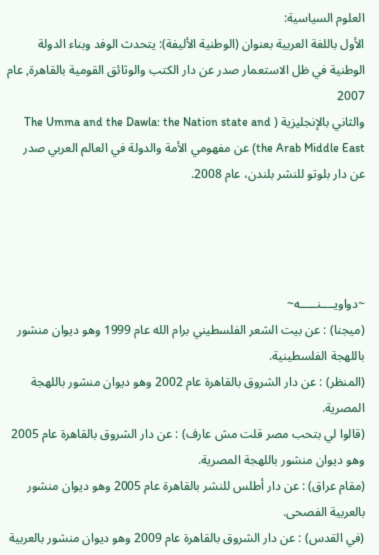العلوم السياسية:
الأول باللغة العربية بعنوان (الوطنية الأليفة): يتحدث الوفد وبناء الدولة الوطنية في ظل الاستعمار صدر عن دار الكتب والوثائق القومية بالقاهرة, عام 2007
والثاني بالإنجليزية ( The Umma and the Dawla: the Nation state and the Arab Middle East) عن مفهومي الأمة والدولة في العالم العربي صدر عن دار بلوتو للنشر بلندن، عام 2008.




~دواويــــنـــــه~
(ميجنا) : عن بيت الشعر الفلسطيني برام الله عام 1999 وهو ديوان منشور باللهجة الفلسطينية.
(المنظر) : عن دار الشروق بالقاهرة عام 2002 وهو ديوان منشور باللهجة المصرية.
(قالوا لي بتحب مصر قلت مش عارف) : عن دار الشروق بالقاهرة عام 2005 وهو ديوان منشور باللهجة المصرية.
(مقام عراق) : عن دار أطلس للنشر بالقاهرة عام 2005 وهو ديوان منشور بالعربية الفصحى.
(في القدس) : عن دار الشروق بالقاهرة عام 2009 وهو ديوان منشور بالعربية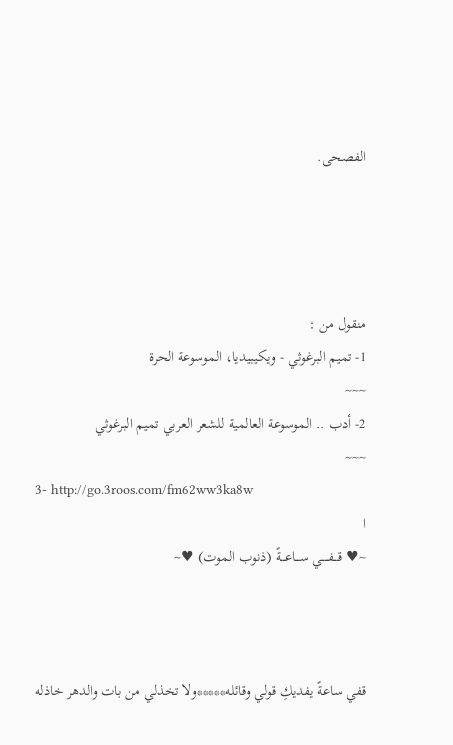الفصحى.




منقول من :
1- تميم البرغوثي - ويكيبيديا، الموسوعة الحرة
~~~
2- أدب .. الموسوعة العالمية للشعر العربي تميم البرغوثي
~~~
3- http://go.3roos.com/fm62ww3ka8w
ا
~♥ قـــفـــــي ســـاعـــةً (ذنوب الموت) ♥~



قفي ساعةً يفديكِ قولي وقائله*****ولا تخذلي من بات والدهر خاذله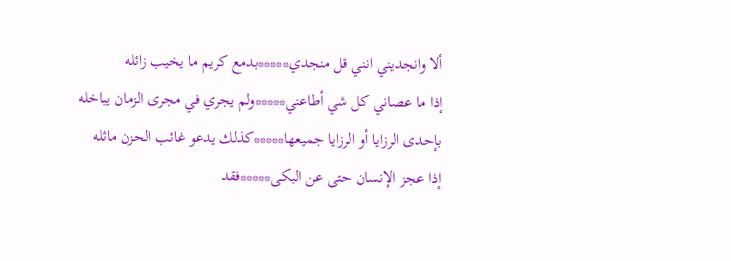ألا وانجديني انني قل منجدي*****بدمع كريم ما يخيب زائله
إذا ما عصاني كل شي أطاعني*****ولم يجري في مجرى الزمان يباخله
بإحدى الرزايا أو الرزايا جميعها*****كذلك يدعو غائب الحزن ماثله
إذا عجز الإنسان حتى عن البكى*****فقد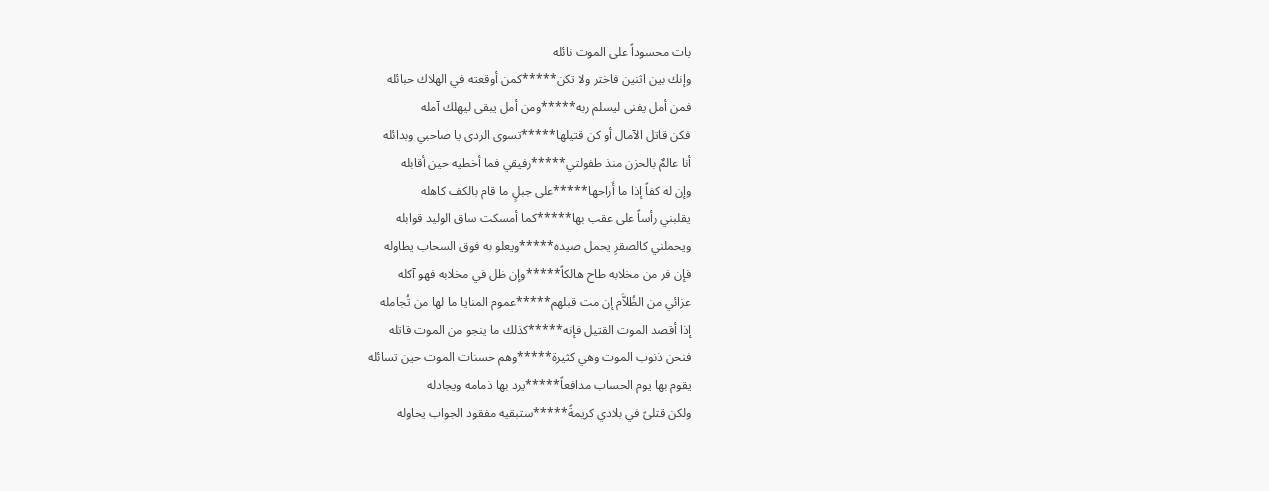بات محسوداً على الموت نائله
وإنك بين اثنين فاختر ولا تكن*****كمن أوقعته في الهلاك حبائله
فمن أمل يفنى ليسلم ربه*****ومن أمل يبقى ليهلك آمله
فكن قاتل الآمال أو كن قتيلها*****تسوى الردى يا صاحبي وبدائله
أنا عالمٌ بالحزن منذ طفولتي*****رفيقي فما أخطيه حين أقابله
وإن له كفاً إذا ما أَراحها*****على جبلٍ ما قام بالكف كاهله
يقلبني رأساً على عقب بها*****كما أمسكت ساق الوليد قوابله
ويحملني كالصقرِ يحمل صيده*****ويعلو به فوق السحاب يطاوله
فإن فر من مخلابه طاح هالكاً*****وإن ظل في مخلابه فهو آكله
عزائي من الظُلاَّم إن مت قبلهم*****عموم المنايا ما لها من تُجامله
إذا أقصد الموت القتيل فإنه*****كذلك ما ينجو من الموت قاتله
فنحن ذنوب الموت وهي كثيرة*****وهم حسنات الموت حين تسائله
يقوم بها يوم الحساب مدافعاً*****يرد بها ذمامه ويجادله
ولكن قتلىً في بلادي كريمةً*****ستبقيه مفقود الجواب يحاوله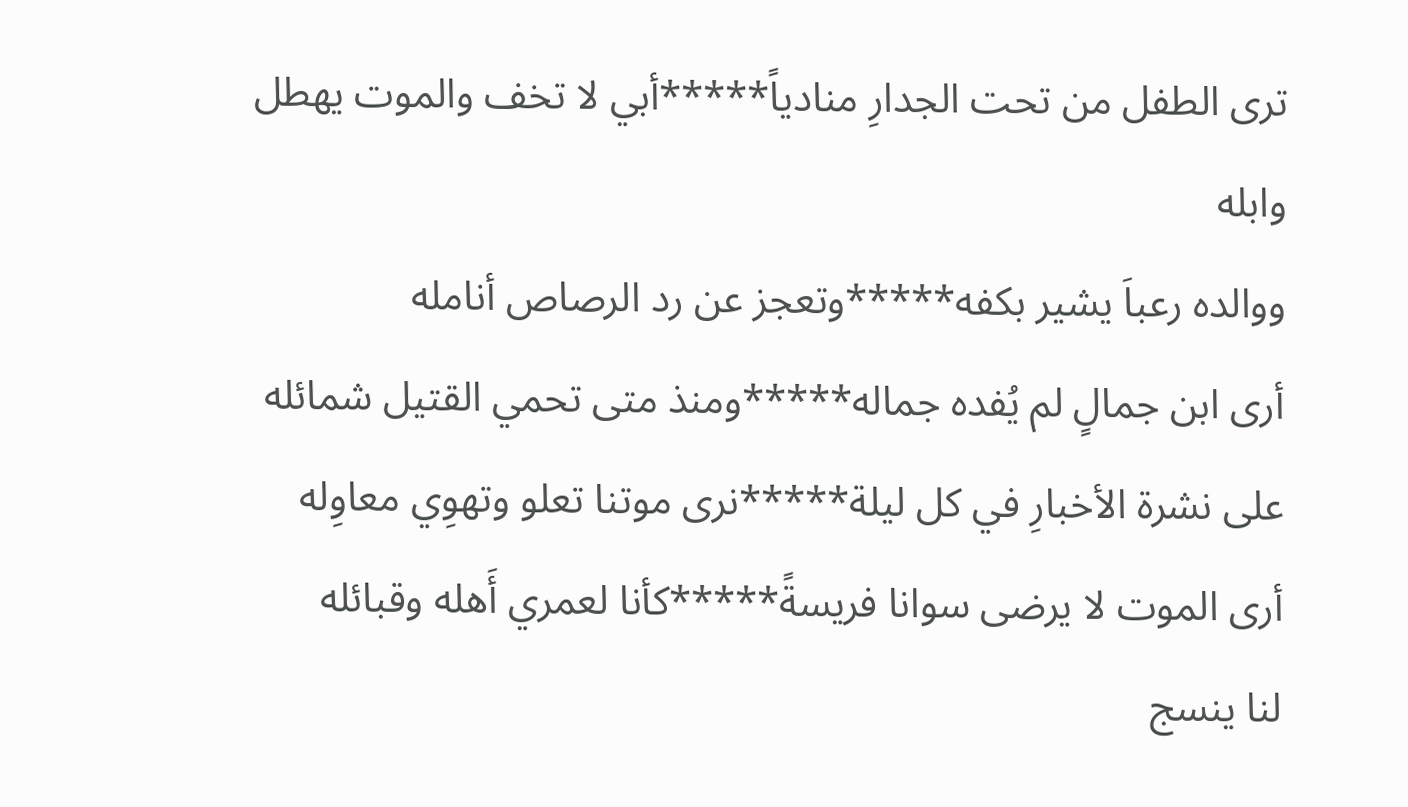ترى الطفل من تحت الجدارِ منادياً*****أبي لا تخف والموت يهطل وابله
ووالده رعباَ يشير بكفه*****وتعجز عن رد الرصاص أنامله
أرى ابن جمالٍ لم يُفده جماله*****ومنذ متى تحمي القتيل شمائله
على نشرة الأخبارِ في كل ليلة*****نرى موتنا تعلو وتهوِي معاوِله
أرى الموت لا يرضى سوانا فريسةً*****كأنا لعمري أَهله وقبائله
لنا ينسج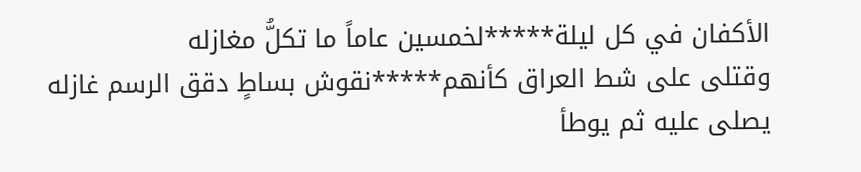الأكفان في كل ليلة*****لخمسين عاماً ما تكلُّ مغازله
وقتلى على شط العراق كأنهم*****نقوش بساطٍ دقق الرسم غازله
يصلى عليه ثم يوطأ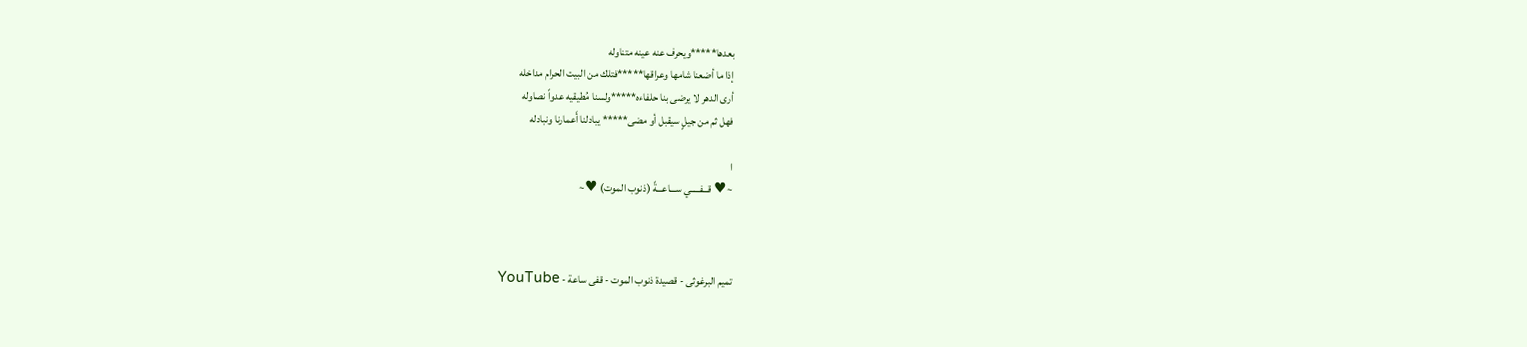بعدها*****ويحرف عنه عينه متناوله
إذا ما أضعنا شامها وعراقها*****فتلك من البيت الحرام مداخله
أرى الدهر لا يرضى بنا حلفاءه*****ولسنا مُطيقيه عدواً نصاوله
فهل ثم من جيلٍ سيقبل أو مضى***** يبادلنا أَعمارنا ونبادله

ا
~♥ قـــفـــــي ســـاعـــةً (ذنوب الموت) ♥~



تميم البرغوثى - قصيدة ذنوب الموت - قفى ساعة - YouTube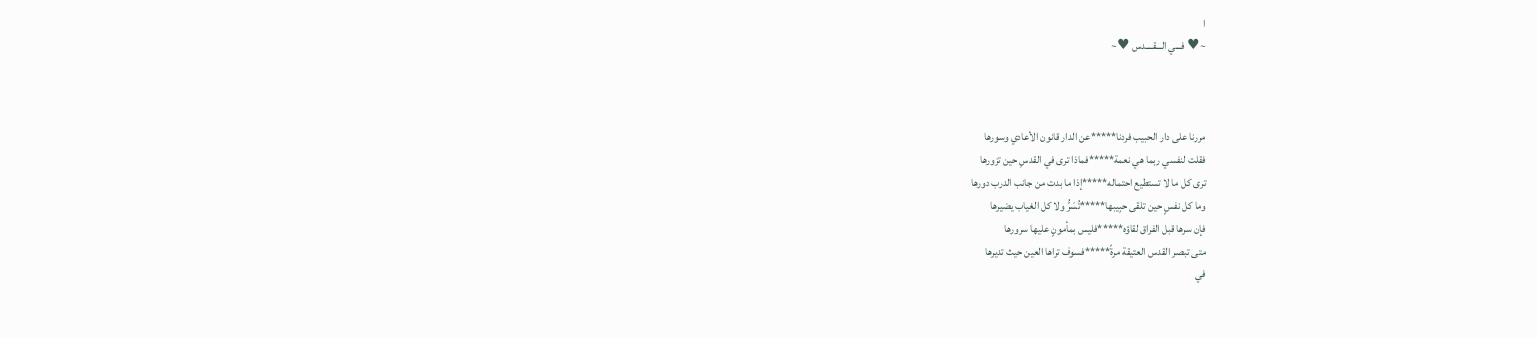ا
~♥ فـــي الـــقــــدس ♥~



مررنا على دار الحبيب فردنا*****عن الدار قانون الأعادي وسورها
فقلت لنفسي ربما هي نعمة*****فماذا ترى في القدسِ حين تزورها
ترى كل ما لا تستطيع احتماله*****إذا ما بدت من جانب الدرب دورها
وما كل نفسٍ حين تلقى حبِيبها*****تُسَرُّ ولا كل الغياب يضيرها
فإن سرها قبل الفراق لقاؤه*****فليس بمأمونٍ عليها سرورها
متى تبصر القدس العتيقة مرةً*****فسوف تراها العين حيث تديرها
في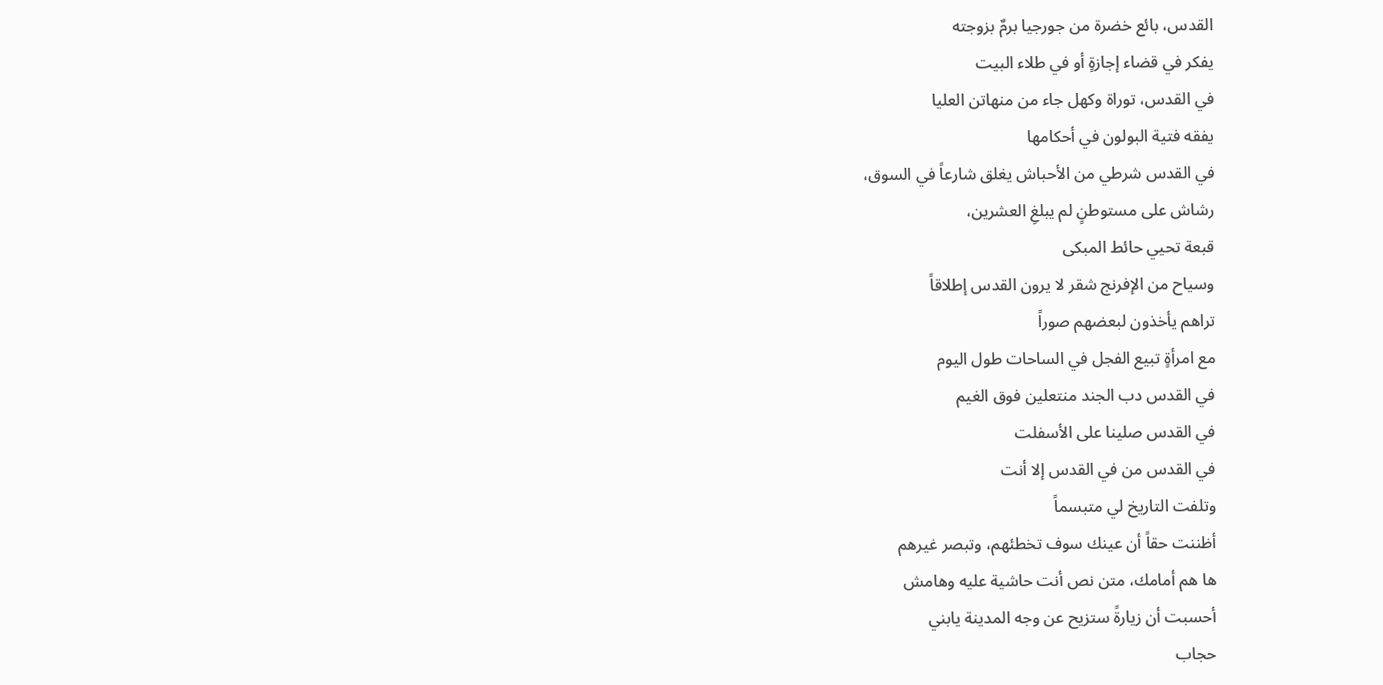القدس، بائع خضرة من جورجيا برمٌ بزوجته
يفكر في قضاء إجازةٍ أو في طلاء البيت
في القدس، توراة وكهل جاء من منهاتن العليا
يفقه فتية البولون في أحكامها
في القدس شرطي من الأحباش يغلق شارعاً في السوق،
رشاش على مستوطنٍ لم يبلغِ العشرين،
قبعة تحيي حائط المبكى
وسياح من الإفرنج شقر لا يرون القدس إطلاقاً
تراهم يأخذون لبعضهم صوراً
مع امرأةٍ تبيع الفجل في الساحات طول اليوم
في القدس دب الجند منتعلين فوق الغيم
في القدس صلينا على الأسفلت
في القدس من في القدس إلا أنت
وتلفت التاريخ لي متبسماً
أظننت حقاً أن عينك سوف تخطئهم، وتبصر غيرهم
ها هم أمامك، متن نص أنت حاشية عليه وهامش
أحسبت أن زيارةً ستزيح عن وجه المدينة يابني
حجاب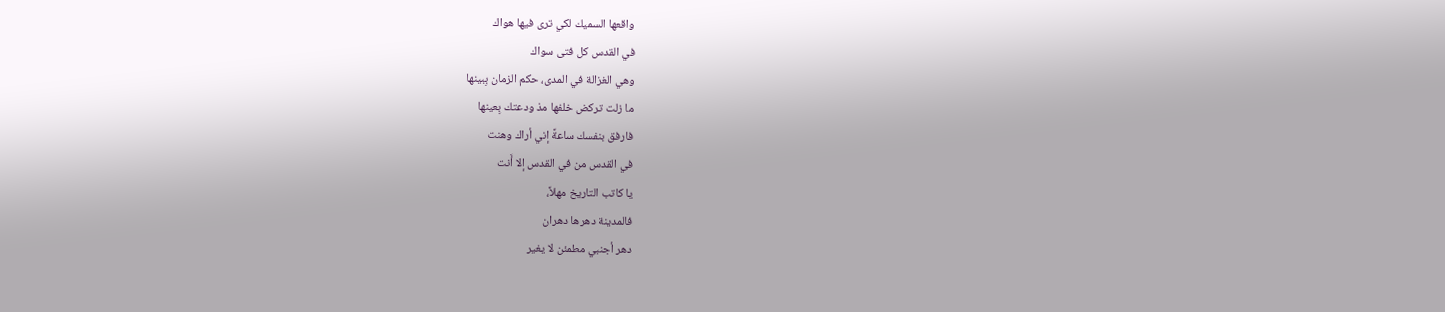واقعها السميك لكي ترى فيها هواك
في القدس كل فتى سواك
وهي الغزالة في المدى، حكم الزمان بِبينها
ما زلت تركض خلفها مذ ودعتك بِعينها
فارفق بنفسك ساعةً إني أراك وهنت
في القدس من في القدس إلا أَنت
يا كاتب التاريخ مهلاً،
فالمدينة دهرها دهران
دهر أجنبي مطمئن لا يغير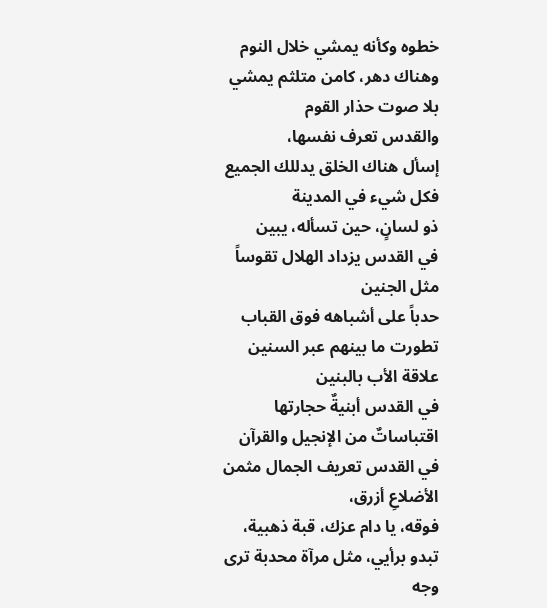خطوه وكأنه يمشي خلال النوم
وهناك دهر، كامن متلثم يمشي بلا صوت حذار القوم
والقدس تعرف نفسها،
إسأل هناك الخلق يدللك الجميع
فكل شيء في المدينة
ذو لسانٍ، حين تسأله، يبين
في القدس يزداد الهلال تقوساً مثل الجنين
حدباً على أشباهه فوق القباب
تطورت ما بينهم عبر السنين علاقة الأب بالبنين
في القدس أبنيةٌ حجارتها اقتباساتٌ من الإنجيل والقرآن
في القدس تعريف الجمال مثمن الأضلاعِ أزرق،
فوقه، يا دام عزك، قبة ذهبية،
تبدو برأيي، مثل مرآة محدبة ترى وجه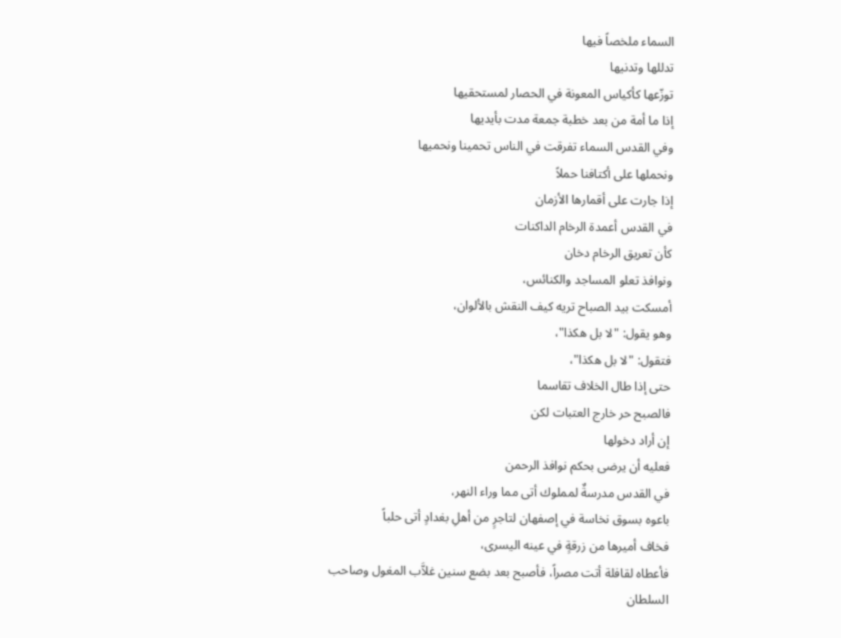السماء ملخصاً فيها
تدللها وتدنيها
توزّعها كأكياس المعونة في الحصار لمستحقيها
إذا ما أمة من بعد خطبة جمعة مدت بأيديها
وفي القدس السماء تفرقت في الناس تحمينا ونحميها
ونحملها على أكتافنا حملاً
إذا جارت على أقمارها الأزمان
في القدس أعمدة الرخام الداكنات
كأن تعريق الرخام دخان
ونوافذ تعلو المساجد والكنائس،
أمسكت بيد الصباح تريه كيف النقش بالألوان،
وهو يقول: "لا بل هكذا"،
فتقول: "لا بل هكذا"،
حتى إذا طال الخلاف تقاسما
فالصبح حر خارج العتبات لكن
إن أراد دخولها
فعليه أن يرضى بحكم نوافذ الرحمن
في القدس مدرسةٌ لمملوك أتى مما وراء النهر،
باعوه بسوق نخاسة في إصفهان لتاجرٍ من أهلِ بغدادٍ أتى حلباً
فخاف أميرها من زرقةٍ في عينه اليسرى،
فأعطاه لقافلة أتت مصراً، فأصبح بعد بضع سنين غلاَّب المغول وصاحب السلطان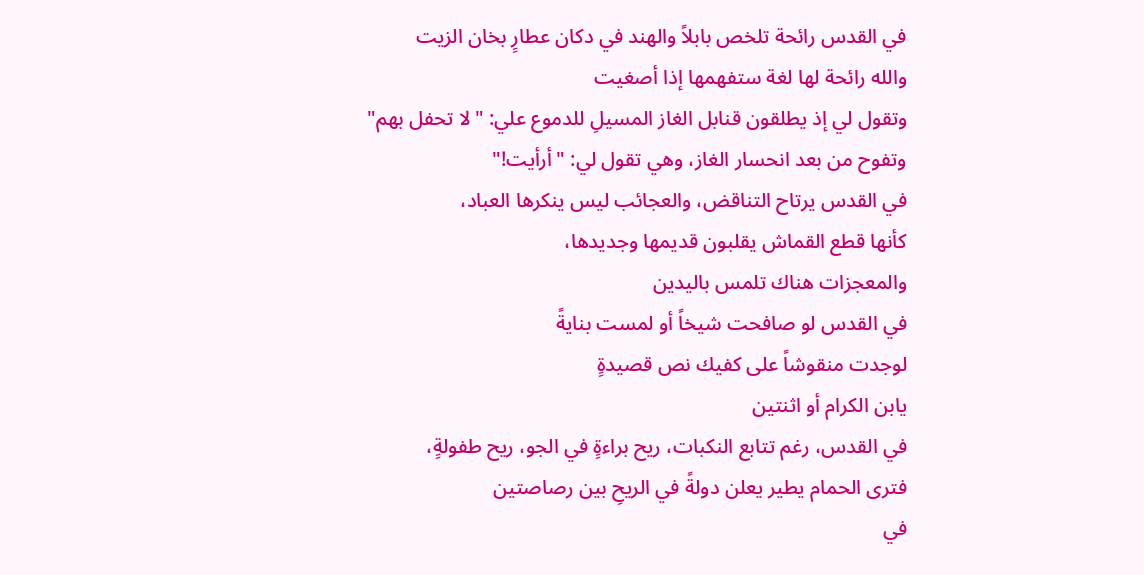في القدس رائحة تلخص بابلاً والهند في دكان عطارٍ بخان الزيت
والله رائحة لها لغة ستفهمها إذا أصغيت
وتقول لي إذ يطلقون قنابل الغاز المسيلِ للدموع علي: "لا تحفل بهم"
وتفوح من بعد انحسار الغاز، وهي تقول لي: "أرأيت!"
في القدس يرتاح التناقض، والعجائب ليس ينكرها العباد،
كأنها قطع القماش يقلبون قديمها وجديدها،
والمعجزات هناك تلمس باليدين
في القدس لو صافحت شيخاً أو لمست بنايةً
لوجدت منقوشاً على كفيك نص قصيدةٍ
يابن الكرام أو اثنتين
في القدس، رغم تتابع النكبات، ريح براءةٍ في الجو، ريح طفولةٍ،
فترى الحمام يطير يعلن دولةً في الريحِ بين رصاصتين
في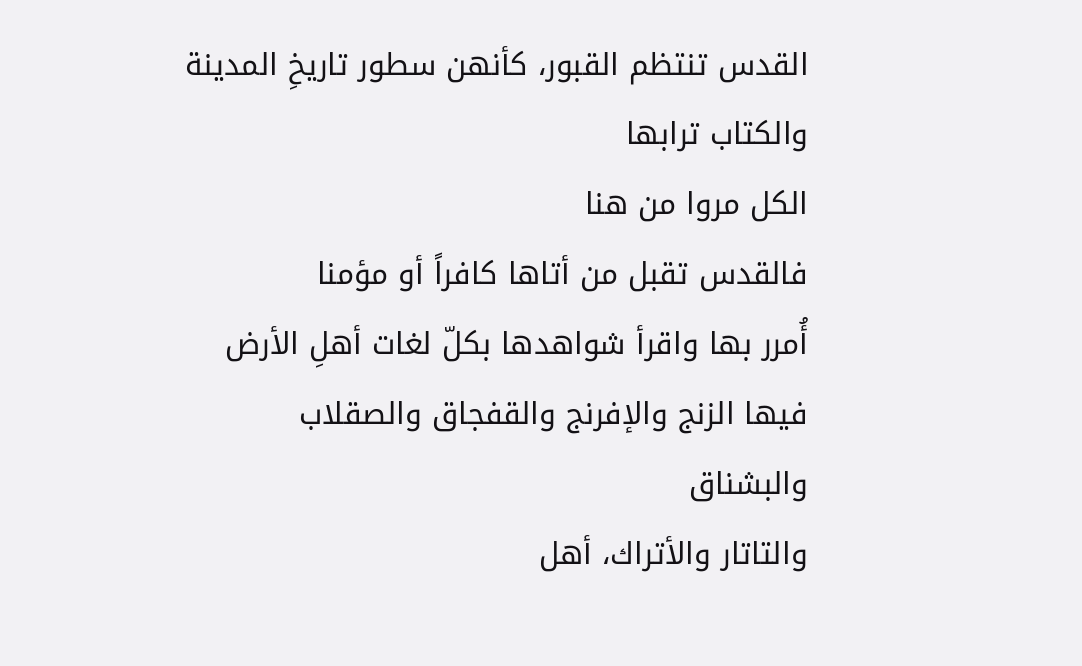القدس تنتظم القبور، كأنهن سطور تاريخِ المدينة والكتاب ترابها
الكل مروا من هنا
فالقدس تقبل من أتاها كافراً أو مؤمنا
أُمرر بها واقرأ شواهدها بكلّ لغات أهلِ الأرض
فيها الزنج والإفرنج والقفجاق والصقلاب والبشناق
والتاتار والأتراك، أهل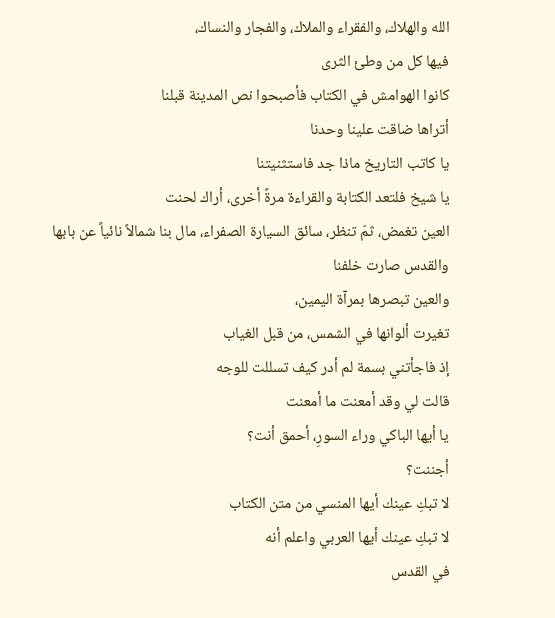الله والهلاك، والفقراء والملاك، والفجار والنساك،
فيها كل من وطئ الثرى
كانوا الهوامش في الكتاب فأصبحوا نص المدينة قبلنا
أتراها ضاقت علينا وحدنا
يا كاتب التاريخ ماذا جد فاستثنيتنا
يا شيخ فلتعد الكتابة والقراءة مرةً أخرى، أراك لحنت
العين تغمض، ثمّ تنظر، سائق السيارة الصفراء، مال بنا شمالاً نائياً عن بابها
والقدس صارت خلفنا
والعين تبصرها بمرآة اليمين،
تغيرت ألوانها في الشمس، من قبل الغياب
إذ فاجأتني بسمة لم أدر كيف تسللت للوجه
قالت لي وقد أمعنت ما أمعنت
يا أيها الباكي وراء السورِ، أحمق أنت؟
أجننت؟
لا تبكِ عينك أيها المنسي من متن الكتاب
لا تبكِ عينك أيها العربي واعلم أنه
في القدس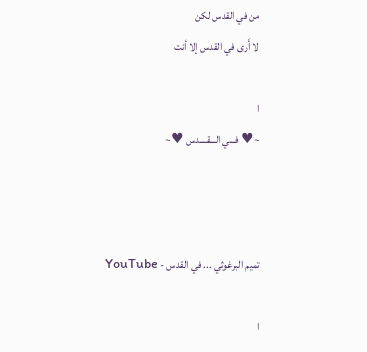من في القدس لكن
لا أَرى في القدس إلا أنت

ا
~♥ فـــي الـــقــــدس ♥~



تميم البرغوثي ... في القدس - YouTube

ا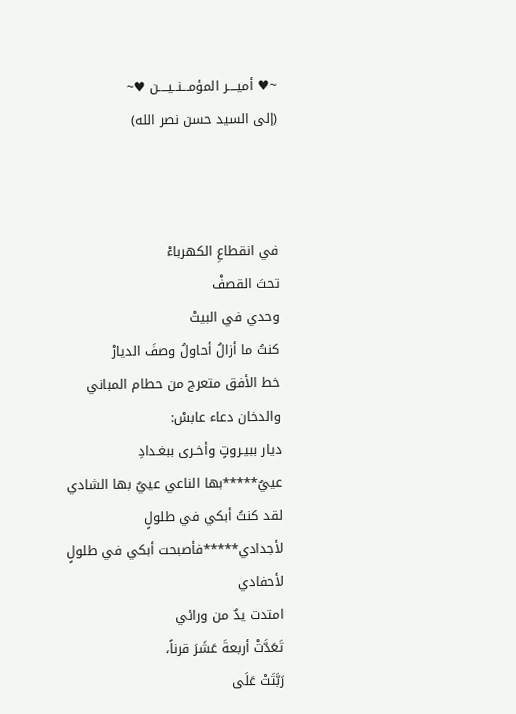~♥ أميــــر المؤمـــنــيــــن ♥~
(إلى السيد حسن نصر الله)



في انقطاعِ الكهرباءْ
تحتَ القصفْ
وحدي في البيتْ
كنتُ ما أزالُ أحاولُ وصفَ الديارْ
خط الأفق متعرج من حطام المباني
والدخان دعاء عابسْ:
ديار ببيـروتٍ وأخـرى ببغـدادِ عييٌ*****بها الناعي عييٌ بها الشادي
لقد كنتُ أبكي في طلولٍ لأجدادي*****فأصبحت أبكي في طلولٍ لأحفادي
امتدت يدٌ من ورائي
تَعَدَّتْ أربعةَ عَشَرَ قرناً،
رَبَّتَتْ عَلَى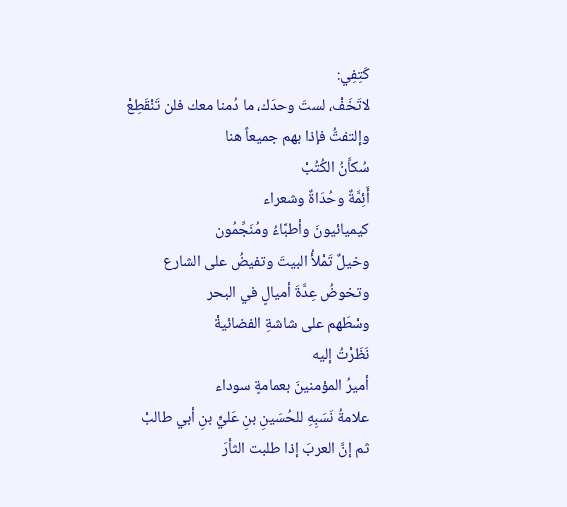كَتِفِي:
لاتَخَفْ، لستَ وحدَك، ما دُمنا معك فلن تَنْقَطِعْ
وإلتفتُّ فإذا بهم جميعاً هنا
سُكاَّنُ الكُتُبْ
أَئِمَّةٌ وحُدَاةٌ وشعراء
كيميائيونَ وأطبَّاءُ ومُنَجِّمُون
وخيلٌ تَمْلأُ البيتَ وتفيضُ على الشارع
وتخوضُ عِدَّةَ أميالٍ في البحر
وسْطَهم على شاشةِ الفضائيةْ
نَظَرْتُ إليه
أميرُ المؤمنينَ بعمامةٍ سوداء
علامةُ نَسَبِهِ للحُسَينِ بنِ عَليٍّ بنِ أبي طالبْ
ثم إنَّ العربَ إذا طلبت الثأرَ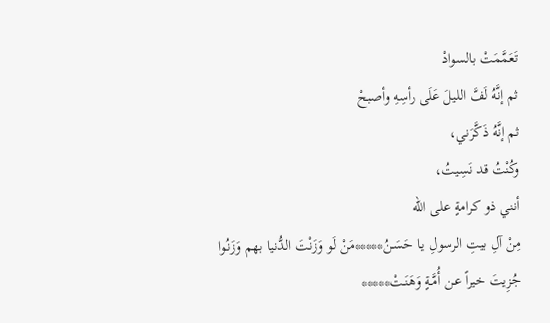تَعَمَّمَتْ بالسوادْ
ثم إنَّهُ لَفَّ الليلَ عَلَى رأسِهِ وأصبحْ
ثم إنَّهُ ذَكَّرَني،
وكُنْتُ قد نَسِيتُ،
أنني ذو كرامةٍ على الله
مِنْ آلِ بيتِ الرسولِ يـا حَسَـنُ*****مَنْ لَو وَزَنْتَ الدُّنيا بهم وَزَنُـوا
جُزِيتَ خيراً عـن أُمَّـةٍ وَهَنَـتْ*****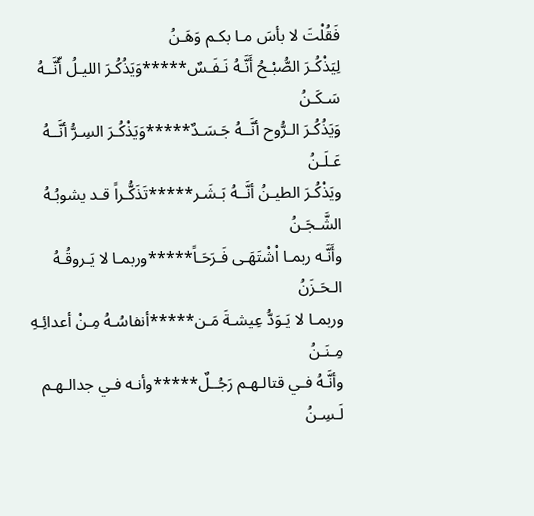فَقُلْتَ لا بأسَ مـا بكـم وَهَـنُ
لِيَذْكُـرَ الصُّبْـحُ أَنَّـهُ نَـفَـسٌ*****وَيَذُكُـرَ الليـلُ أّنَّــهُ سَـكَـنُ
وَيَذُكُـرَ الـرُّوح أنَّــهُ جَـسَـدٌ*****وَيَذْكُـرَ السِـرُّ أنَّــهُ عَـلَـنُ
ويَذْكُـرَ الطيـنُ أنَّــهُ بَـشَـر*****تَذَكُّـراً قـد يشوبُـهُ الشَّـجَـنُ
وأَنَّـه ربمـا اْشْتَهَـى فَـرَحَـاً*****وربمـا لا يَـروقُـهُ الـحَـزَنُ
وربمـا لا يَـوَدُّ عِيشـةَ مَـن*****أنفاسُـهُ مِـنْ أعدائِـهِ مِـنَـنُ
وأنَّـهُ فـي قتالـهـم رَجُــلٌ*****وأنـه فـي جدالـهـم لَـسِـنُ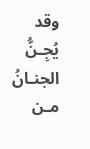وقد يُجِـنُّ الجنـانُ مـن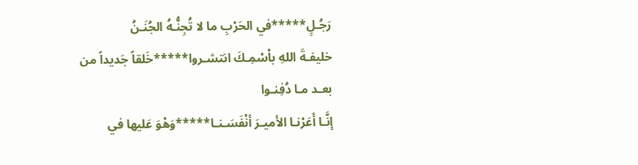رَجُـلٍ*****في الحَرْبِ ما لا تُجِنُّـهُ الجُنَـنُ
خليفـةَ اللهِ باْسْمِـكَ انتشـروا*****خَلقاً جَديداً من بعـد مـا دُفِنـوا
إنَّـا أَعَرْنـا الأميـرَ أنْفَسَـنـا*****وَهْوَ عَليها في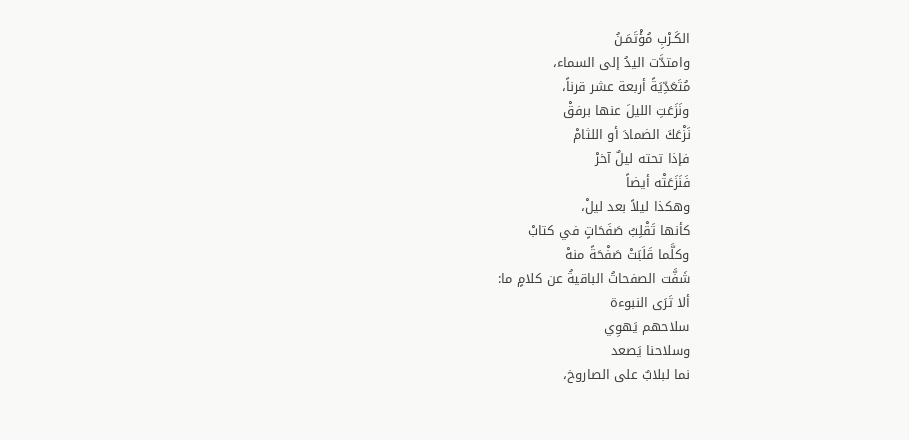الكَـرْبِ مُؤْتَمَـنُ
وامتدَّت اليدُ إلى السماء،
مُتَعَدِّيَةً أربعة عشر قرناً،
ونَزَعَتِ الليلَ عنها برفقْ
نَزْعَكَ الضمادَ أو اللثامْ
فإذا تحته ليلٌ آخرْ
فَنَزَعَتْه أيضاً
وهكذا ليلاً بعد ليلْ،
كأنها تَقْلِبُ صَفَحَاتٍ في كتابْ
وكلَّما قَلَبَتْ صَفْحَةً منهْ
شَفَّت الصفحاتُ الباقيةُ عن كلامٍ ما:
ألا تَرَى النبوءة
سلاحهم يَهوِي
وسلاحنا يَصعد
نما لبلابٌ على الصاروخ،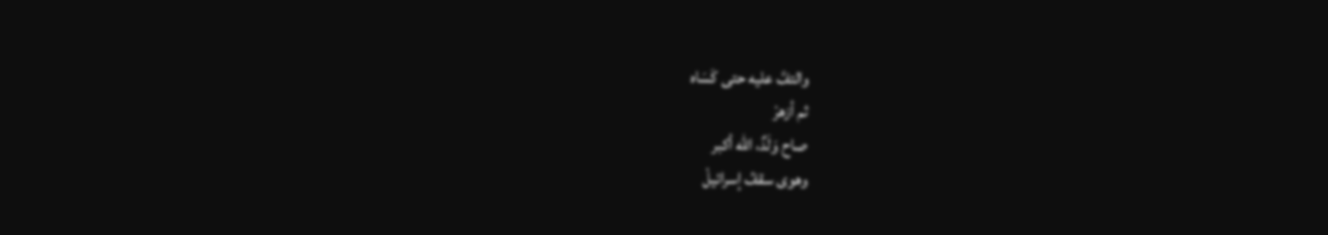والتفَّ عليه حتى كَسَاه
ثم أزهرْ
صاح وَلَدٌ، الله أكبر
وهوى سقفُ إسرائيلْ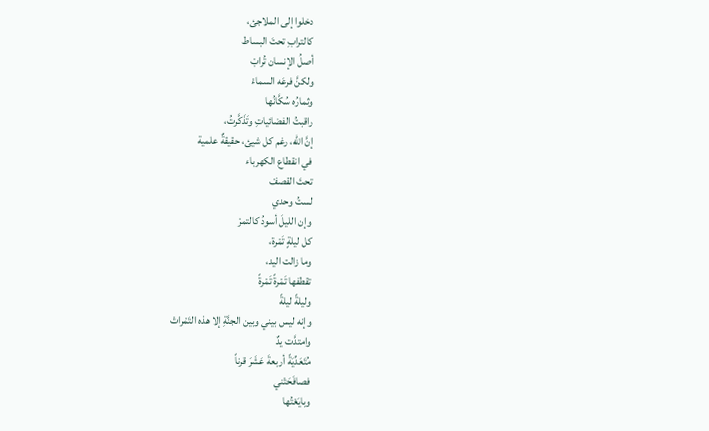دخلوا إلى الملاجئ،
كالترابِ تحتَ البساط
أصلُ الإنسان تُرابْ
ولكنَّ فرعَه السماءْ
وثمارُه سُكَّانُها
راقبتُ الفضائياتِ وتَذَكَّرتُ،
إنَّ الله، رغم كل شيئ، حقيقةٌ علمية
في انقطاع الكهرباء
تحتَ القصفْ
لستُ وحدي
وإن الليلَ أسودُ كالتمرْ
كل ليلةٍ تَمْرة،
وما زالت اليد،
تقطفها تَمْرةً تَمْرةً
وليلةً ليلةً
وإنه ليس بيني وبين الجنَّةِ إلا هذه التَمْراتْ
وامتدَّت يدٌ
مُتَعَدِّيَةً أربعةَ عَشَرَ قرناً
فصافَحَتْني
وبايَعْتُها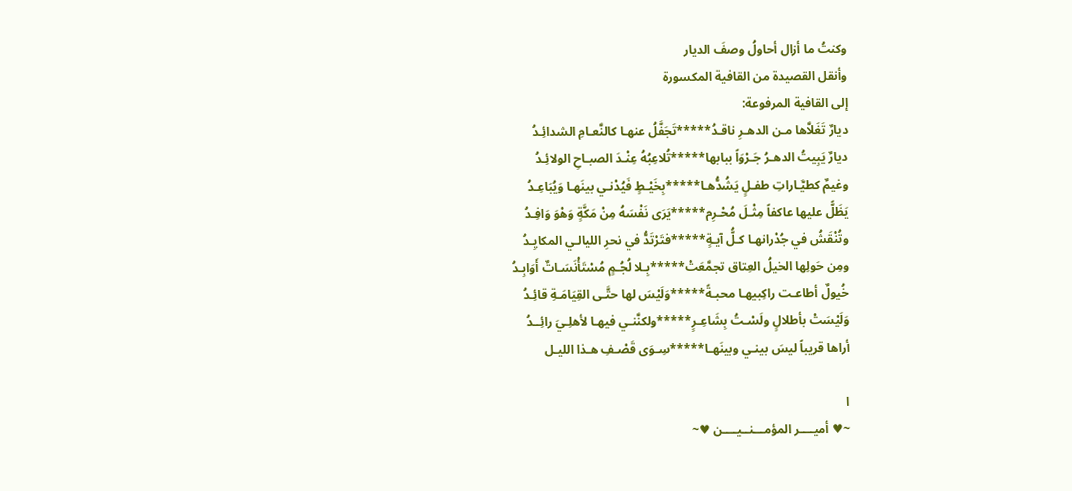وكنتُ ما أزال أحاولُ وصفَ الديار
وأنقل القصيدة من القافية المكسورة
إلى القافية المرفوعة:
ديارٌ تَغَلاَّها مـن الدهـرِ ناقـدُ*****تَجَفَّلُ عنهـا كالنَّعـامِ الشدائِـدُ
ديارٌ يَبِيتُ الدهـرُ جَـرْوَاً ببابها*****تُلاعِبُهُ عِنْـدَ الصبـاحِ الولائِـدُ
وغيمٌ كطيَّـاراتِ طفـلٍ يَشُدُّهـا*****بِخَيْـطٍ فَيُدْنـي بينَهـا وَيُبَاعِـدُ
يَظَلًّ عليها عاكفاً مِثْـلَ مُحْـرِم*****يَرَى نَفْسَهُ مِنْ مَكَّةٍ وَهْوَ وَافِـدُ
وتُنْقَشُ في جُدْرانهـا كـلُّ آيـةٍ*****فتَرْتَدُّ في نحرِ الليالـي المكايِـدُ
ومِن حَولِها الخيلُ العِتاق تجمَّعَتْ*****بِـلا لُجُـمٍ مُسْتَأْنَسَـاتٌ أَوَابِـدُ
خُيولٌ أطاعـت راكِبيهـا محبـةً*****وَلَيْسَ لها حتَّـى القِيَامَـةِ قائِـدُ
وَلَيْسَتْ بأطلالٍ ولَسْـتُ بِشَاعِـرٍ*****ولكنَّنـي فيهـا لأهلِـيَ رائِــدُ
أراها قريباً ليسَ بينـي وبينَهـا*****سِـوَى قَصْـفِ هـذا الليـل

ا
~♥ أميــــر المؤمـــنــيــــن ♥~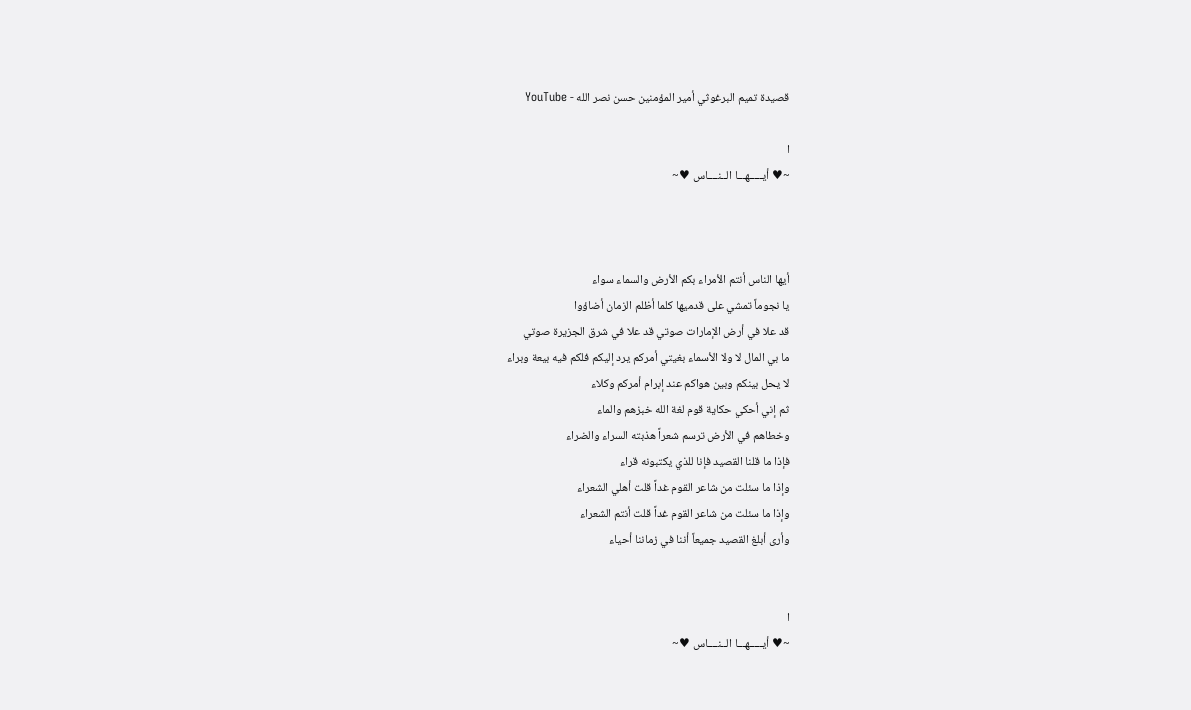قصيدة تميم البرغوثي أمير المؤمنين حسن نصر الله - YouTube

ا
~♥ أيـــــهـــا الــنــــاس ♥~



أيها الناس أنتم الأمراء بكم الأرض والسماء سواء
يا نجوماً تمشي على قدميها كلما أظلم الزمان أضاؤوا
قد علا في أرض الإمارات صوتي قد علا في شرق الجزيرة صوتي
ما بي المال لا ولا الأسماء بغيتي أمركم يرد إليكم فلكم فيه بيعة وبراء
لا يحل بينكم وبين هواكم عند إبرام أمركم وكلاء
ثم إني أحكي حكاية قوم لغة الله خبزهم والماء
وخطاهم في الأرض ترسم شعراً هذبته السراء والضراء
فإذا ما قلنا القصيد فإنا للذي يكتبونه قراء
وإذا ما سئلت من شاعر القوم غداً قلت أهلي الشعراء
وإذا ما سئلت من شاعر القوم غداً قلت أنتم الشعراء
وأرى أبلغ القصيد جميعاً أننا في زماننا أحياء


ا
~♥ أيـــــهـــا الــنــــاس ♥~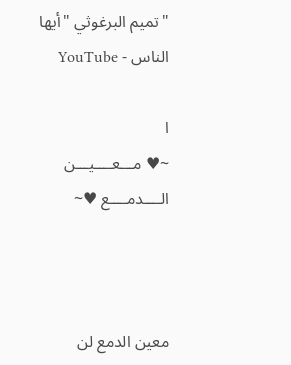"تميم البرغوثي "أيها الناس - YouTube

ا
~♥ مـــعــــيـــن الــــدمــــع ♥~



معين الدمع لن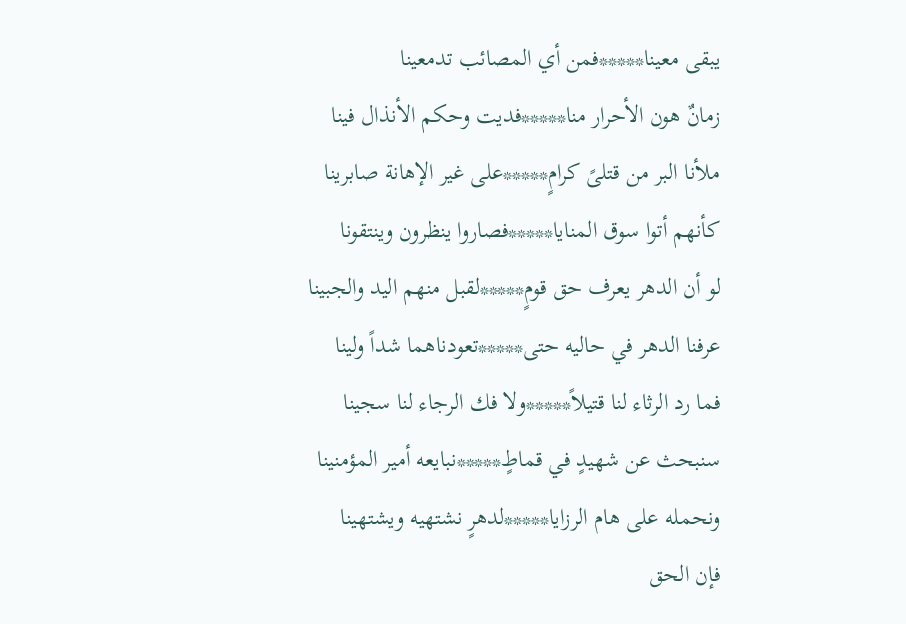يبقى معينا*****فمن أي المصائب تدمعينا
زمانٌ هون الأحرار منا*****فديت وحكم الأنذال فينا
ملأنا البر من قتلىً كرامٍ*****على غير الإهانة صابرينا
كأنهم أتوا سوق المنايا*****فصاروا ينظرون وينتقونا
لو أن الدهر يعرف حق قومٍ*****لقبل منهم اليد والجبينا
عرفنا الدهر في حاليه حتى*****تعودناهما شداً ولينا
فما رد الرثاء لنا قتيلاً*****ولا فك الرجاء لنا سجينا
سنبحث عن شهيدٍ في قماطٍ*****نبايعه أمير المؤمنينا
ونحمله على هام الرزايا*****لدهرٍ نشتهيه ويشتهينا
فإن الحق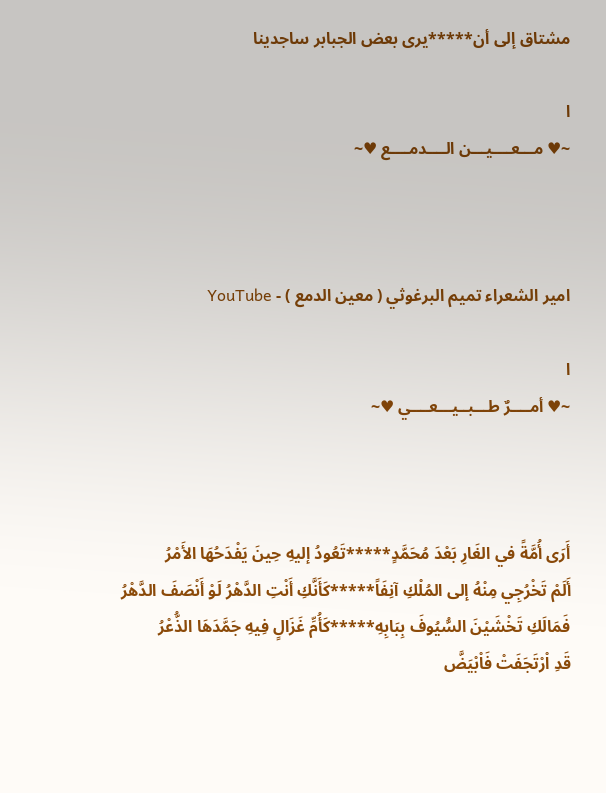مشتاق إلى أن*****يرى بعض الجبابر ساجدينا

ا
~♥ مـــعــــيـــن الــــدمــــع ♥~



امير الشعراء تميم البرغوثي ( معين الدمع ) - YouTube

ا
~♥ أمــــرٌ طـــبــيـــعــــي ♥~



أَرَى أُمَّةً في الغَارِ بَعْدَ مُحَمَّدٍ*****تَعُودُ إليهِ حِينَ يَفْدَحُهَا الأَمْرُ
أَلَمْ تَخْرُجِي مِنْهُ إلى المُلْكِ آنِفَاً*****كَأَنَّكِ أَنْتِ الدَّهْرُ لَوْ أَنْصَفَ الدَّهْرُ
فَمَالَكِ تَخْشَيْنَ السُّيُوفَ بِبَابِهِ*****كَأُمِّ غَزَالٍ فِيهِ جَمَّدَهَا الذُّعْرُ
قَدِ اْرْتَجَفَتْ فَاْبْيَضَّ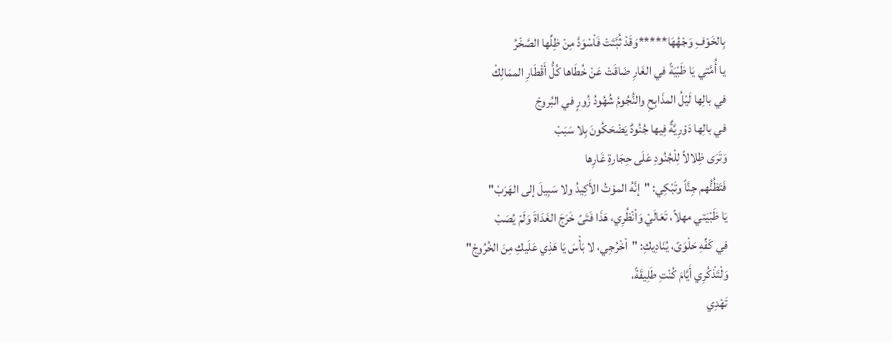بِالخَوْفِ وَجْهُهَا*****وَقَدْ ثُبَّتَتْ فَاْسْوَدَّ مِنْ ظِلِّها الصَّخْرُ
يا أُمَّتي يَا ظَبْيَةً في الغَارِ ضَاقَتْ عَنْ خُطَاها كُلُّ أَقْطَارِ الممَالِكْ
في بالِها لَيْلُ المذَابِحِ والنُّجُومُ شُهُودُ زُورٍ في البُروجْ
في بالِها دَوْرِيَّةٌ فِيها جُنُودٌ يَضْحَكُونَ بِلا سَبَبْ
وَتَرَى ظِلالاً لِلْجُنُودِ عَلَى حِجَارةِ غَارِها
فَتَظُنُّهم جِنَّاً وتَبْكِي: "إنَّهُ الموْتُ الأَكِيدُ ولا سَبِيلَ إلى الهَرَبْ"
يَا ظَبْيَتي مهلاً، تَعَالَيْ وَاْنْظُرِي، هَذَا فَتَىً خَرَجَ الغَدَاةَ وَلَمْ يُصَبْ
في كَفِّهِ حَلْوَىً، يُنَادِيكِ: "اْخْرُجِي، لا بَأْسَ يَا هَذِي عَلَيكِ مِنَ الخُرُوجْ"
وَلْتَذْكُرِي أَيَّامَ كُنْتِ طَلِيقَةً،
تَهْدِي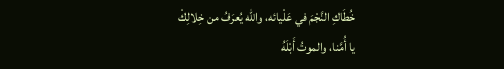خُطَاكِ النَّجْمَ في عَلْيائه، والله يُعرَفُ من خِلالِكْ
يا أُمَّنا، والموتُ أَبْلَهُ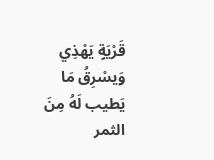قَرْيَةٍ يَهْذِي وَيسْرِقُ مَا يَطيب لَهُ مِنَ الثمر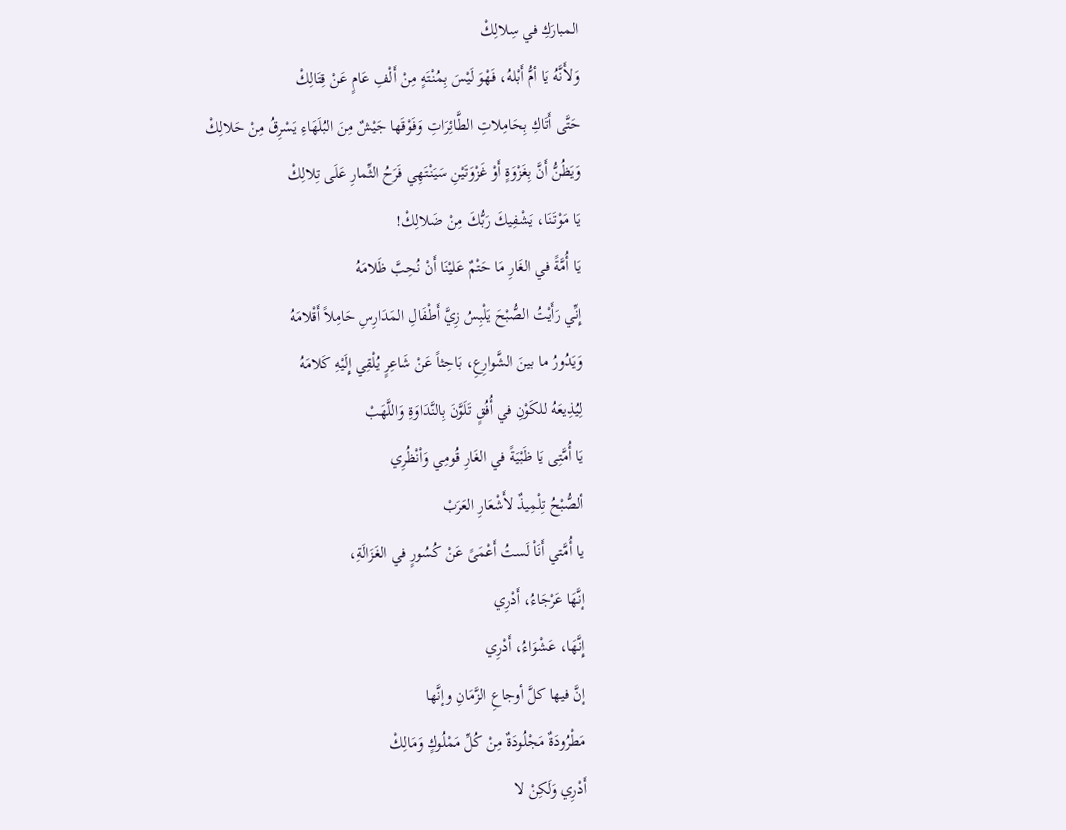المبارَكِ في سِلالِكْ
وَلأَنَّهُ يَا أمُّ أَبْلهُ، فَهْوَ لَيْسَ بِمُنْتَهٍ مِنْ أَلْفِ عَامٍ عَنْ قِتَالِكْ
حَتَّى أَتَاكِ بِحَامِلاتِ الطَّائِرَاتِ وَفَوْقَها جَيْشٌ مِنَ البُلَهَاءِ يَسْرِقُ مِنْ حَلالِكْ
وَيَظُنُّ أَنَّ بِغَزْوَةٍ أَوْ غَزْوَتَيْنِ سَيَنْتَهِي فَرَحُ الثِّمارِ عَلَى تِلالِكْ
يَا مَوْتَنَا، يَشْفِيكَ رَبُّكَ مِنْ ضَلالِكْ!
يَا أُمَّةً في الغَارِ مَا حَتْمٌ عَليْنَا أَنْ نُحِبَّ ظَلامَهُ
إِنِّي رَأَيْتُ الصُّبْحَ يَلْبِسُ زِيَّ أَطْفَالِ المَدَارِسِ حَامِلاً أَقْلامَهُ
وَيَدُورُ ما بينَ الشَّوارِعِ، بَاحِثاً عَنْ شَاعِرٍ يُلْقِي إِلَيْهِ كَلامَهُ
لِيُذِيعَهُ للكَوْنِ في أُفُقٍ تَلَوَّنَ بِالنَّدَاوَةِ وَاللَّهَبْ
يَا أُمَّتِى يَا ظَبْيَةً في الغَارِ قُومِي وَاْنْظُرِي
ألصُّبْحُ تِلْمِيذٌ لأَشْعَارِ العَرَبْ
يا أُمَّتي أَنَاْ لَستُ أَعْمَىً عَنْ كُسُورٍ في الغَزَالَةِ،
إنَّهَا عَرْجَاءُ، أَدْرِي
إِنَّهَا، عَشْوَاءُ، أَدْرِي
إنَّ فيها كلَّ أوجاعِ الزَّمَانِ وإنَّها
مَطْرُودَةٌ مَجْلُودَةٌ مِنْ كُلِّ مَمْلُوكٍ وَمَالِكْ
أَدْرِي وَلَكِنْ لا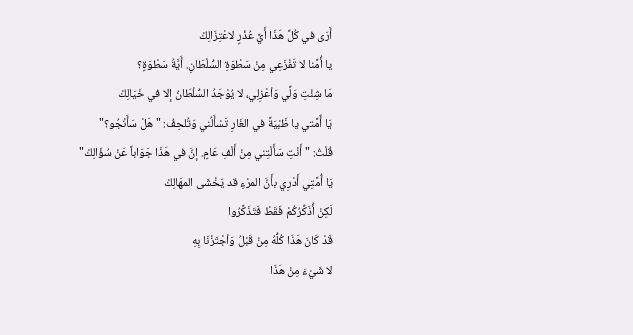أَرَى في كُلِّ هَذَا أَيَّ عُذْرٍ لاعْتِزَالِكْ
يا أُمَّنا لا تَفْزَعِي مِنْ سَطْوَةِ السُّلْطَانِ. أَيَّةُ سَطْوَةٍ؟
مَا شِئْتِ وَلِّي وَاْعْزِلِي، لا يُوْجَدُ السُّلْطَانُ إلا في خَيَالِكْ
يَا أٌمَّتي يا ظَبْيَةً في الغَارِ تَسْأَلُني وَتُلحِفُ: "هَلْ سَأَنْجُو؟"
قُلْتُ: " أَنْتِ سَأَلْتِني مِنْ أَلْفِ عَامٍ. إنَّ في هَذَا جَوَاباً عَنْ سُؤَالِكْ"
يَا أُمَّتِي أَدْرِي بأَنَّ المرْءِ قد يَخْشَى المهَالِكْ
لَكِنْ أُذَكِّرُكُمْ فَقَطْ فَتَذَكَّرُوا
قَدْ كَانَ هَذَا كُلُّهُ مِنْ قَبْلُ وَاْجْتَزْنَا بِهِ
لا شَيْءَ مِنْ هَذَا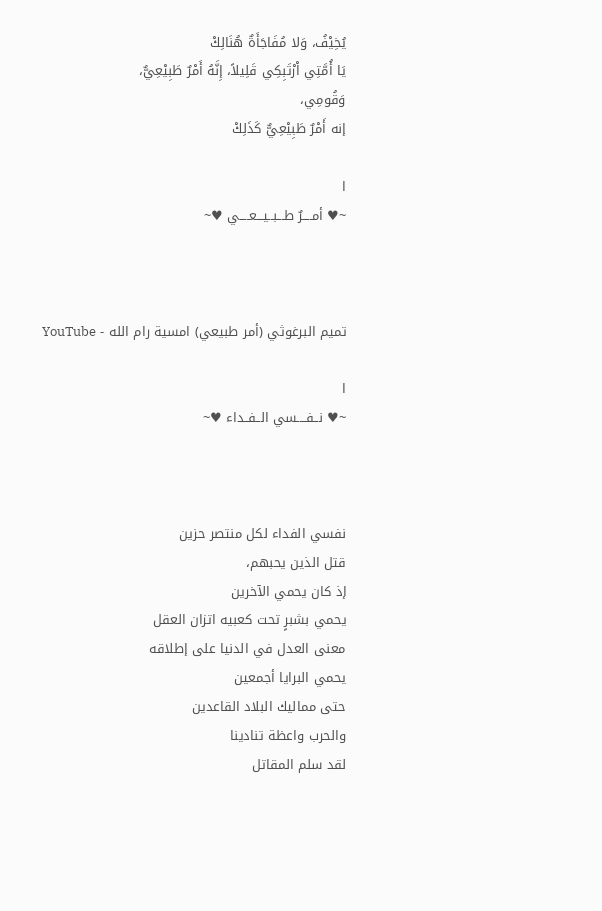يُخِيْفُ، وَلا مُفَاجَأَةٌ هُنَالِكْ
يَا أُمَّتِي اْرْتَبِكِي قَلِيلاً، إِنَّهُ أَمْرٌ طَبِيْعِيٌّ،
وَقُومِي،
إنه أَمْرٌ طَبِيْعِيٌّ كَذَلِكْ

ا
~♥ أمــــرٌ طـــبــيـــعــــي ♥~



تميم البرغوثي (أمر طبيعي) امسية رام الله - YouTube

ا
~♥ نــفــــسي الــفــداء ♥~



نفسي الفداء لكل منتصر حزين
قتل الذين يحبهم،
إذ كان يحمي الآخرين
يحمي بشبرٍ تحت كعبيه اتزان العقل
معنى العدل في الدنيا على إطلاقه
يحمي البرايا أجمعين
حتى مماليك البلاد القاعدين
والحرب واعظة تنادينا
لقد سلم المقاتل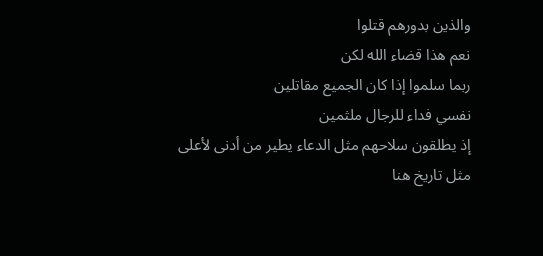والذين بدورهم قتلوا
نعم هذا قضاء الله لكن
ربما سلموا إذا كان الجميع مقاتلين
نفسي فداء للرجال ملثمين
إذ يطلقون سلاحهم مثل الدعاء يطير من أدنى لأعلى
مثل تاريخ هنا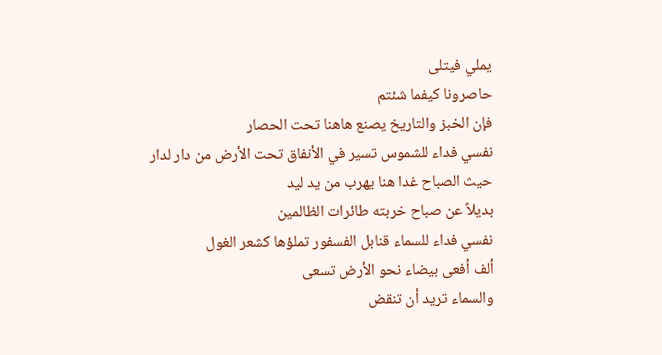يملي فيتلى
حاصرونا كيفما شئتم
فإن الخبز والتاريخ يصنع هاهنا تحت الحصار
نفسي فداء للشموس تسير في الأنفاق تحت الأرض من دار لدار
حيث الصباح غدا هنا يهرب من يد ليد
بديلاً عن صباح خربته طائرات الظالمين
نفسي فداء للسماء قنابل الفسفور تملؤها كشعر الغول
ألف أفعى بيضاء نحو الأرض تسعى
والسماء تريد أن تنقض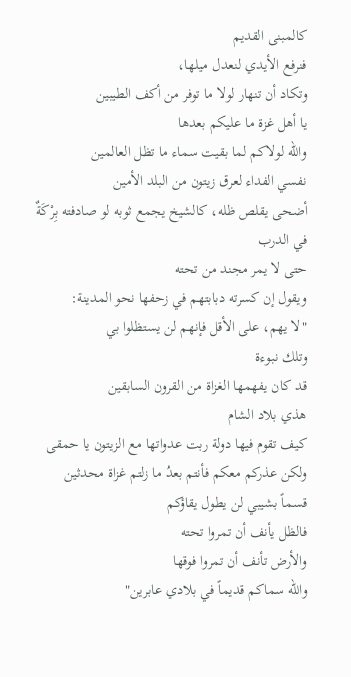كالمبنى القديم
فنرفع الأيدي لنعدل ميلها،
وتكاد أن تنهار لولا ما توفر من أكف الطيبين
يا أهل غزة ما عليكم بعدها
والله لولاكم لما بقيت سماء ما تظل العالمين
نفسي الفداء لعرق زيتون من البلد الأمين
أضحى يقلص ظله، كالشيخ يجمع ثوبه لو صادفته بِرْكَةٌ في الدرب
حتى لا يمر مجند من تحته
ويقول إن كسرته دبابتهم في زحفها نحو المدينة:
"لا يهم، على الأقل فإنهم لن يستظلوا بي
وتلك نبوءة
قد كان يفهمها الغزاة من القرون السابقين
هذي بلاد الشام
كيف تقوم فيها دولة ربت عدواتها مع الزيتون يا حمقى
ولكن عذركم معكم فأنتم بعدُ ما زلتم غزاة محدثين
قسماً بشيبي لن يطول يقاؤكم
فالظل يأنف أن تمروا تحته
والأرض تأنف أن تمروا فوقها
والله سماكم قديماً في بلادي عابرين"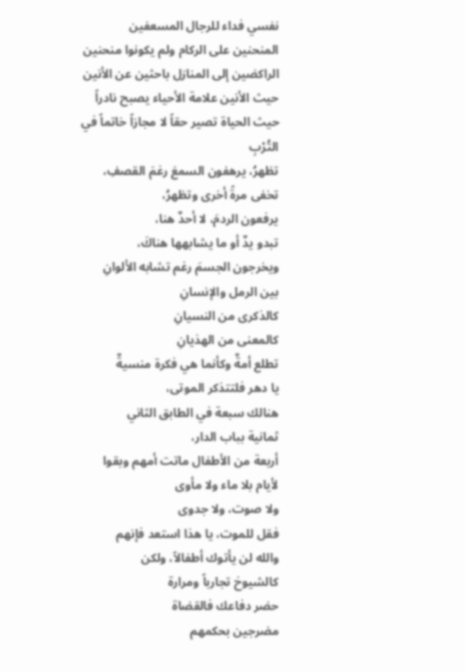نفسي فداء للرجال المسعفين
المنحنين على الركام ولم يكونوا منحنين
الراكضين إلى المنازل باحثين عن الأنين
حيث الأنين علامة الأحياء يصبح نادراً
حيث الحياة تصير حقاً لا مجازاً خاتماً في التُرْبِ
تظهرُ، يرهفون السمعَ رغمَ القصفِ،
تخفى مرةً أخرى وتظهرُ،
يرفعون الردمَ، لا أحدٌ هنا،
تبدو يدٌ أو ما يشابهها هناكَ،
ويخرجون الجسمَ رغم تشابه الألوانِ
بين الرمل والإنسانِ
كالذكرى من النسيانِ
كالمعنى من الهذيانِ
تطلع أمةٌ وكأنما هي فكرة منسيةٌ
يا دهر فلتتذكر الموتى،
هنالك سبعة في الطابق الثاني
ثمانية بباب الدار،
أربعة من الأطفال ماتت أمهم وبقوا
لأيام بلا ماء ولا مأوى
ولا صوت، ولا جدوى
فقل للموت، يا هذا استعد فإنهم
والله لن يأتوك أطفالاً، ولكن
كالشيوخ تجارباً ومرارة
حضر دفاعك فالقضاة
مضرجين بحكمهم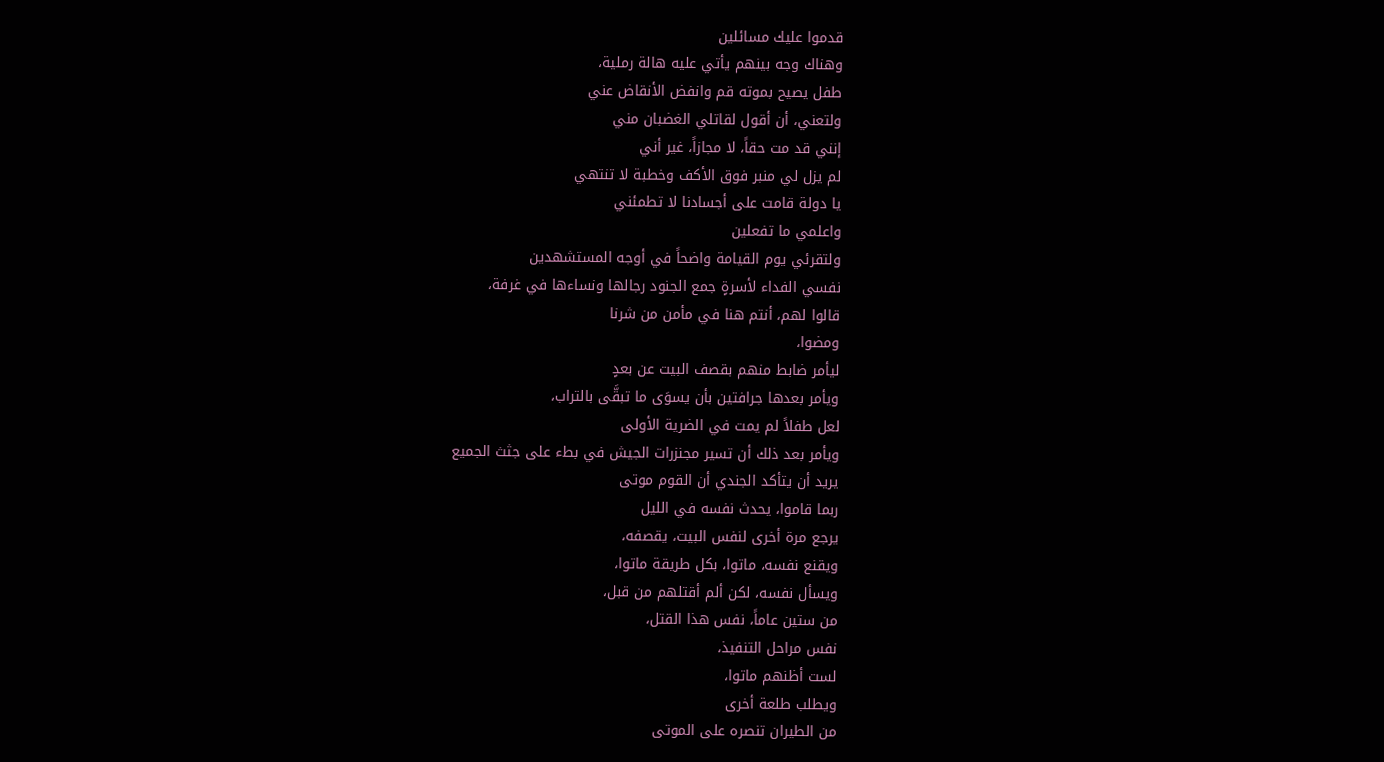قدموا عليك مسائلين
وهناك وجه بينهم يأتي عليه هالة رملية،
طفل يصيح بموته قم وانفض الأنقاض عني
ولتعني، أن أقول لقاتلي الغضبان مني
إنني قد مت حقاً، لا مجازاً، غير أني
لم يزل لي منبر فوق الأكف وخطبة لا تنتهي
يا دولة قامت على أجسادنا لا تطمئني
واعلمي ما تفعلين
ولتقرئي يوم القيامة واضحاً في أوجه المستشهدين
نفسي الفداء لأسرةٍ جمع الجنود رجالها ونساءها في غرفة،
قالوا لهم، أنتم هنا في مأمن من شرنا
ومضوا،
ليأمر ضابط منهم بقصف البيت عن بعدٍ
ويأمر بعدها جرافتين بأن يسوَى ما تبقَّى بالتراب،
لعل طفلاً لم يمت في الضرية الأولى
ويأمر بعد ذلك أن تسير مجنزرات الجيش في بطء على جثث الجميع
يريد أن يتأكد الجندي أن القوم موتى
ربما قاموا، يحدث نفسه في الليل
يرجع مرة أخرى لنفس البيت، يقصفه،
ويقنع نفسه، ماتوا، بكل طريقة ماتوا،
ويسأل نفسه، لكن ألم أقتلهم من قبل،
من ستين عاماً، نفس هذا القتل،
نفس مراحل التنفيذ،
لست أظنهم ماتوا،
ويطلب طلعة أخرى
من الطيران تنصره على الموتى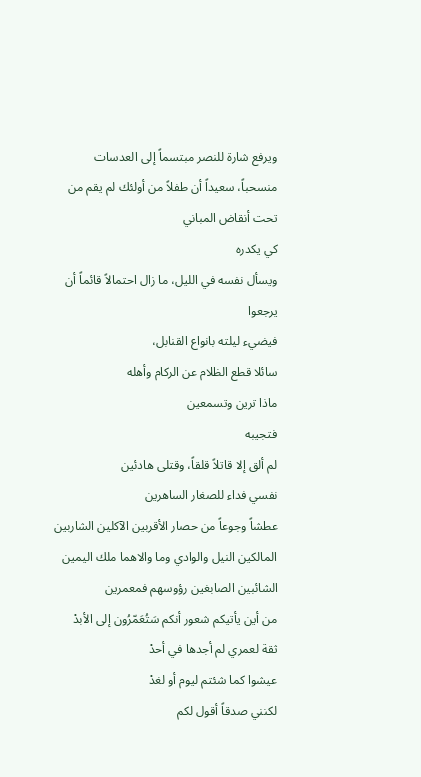ويرفع شارة للنصر مبتسماً إلى العدسات
منسحباً، سعيداً أن طفلاً من أولئك لم يقم من تحت أنقاض المباني
كي يكدره
ويسأل نفسه في الليل، ما زال احتمالاً قائماً أن يرجعوا
فيضيء ليلته بانواع القنابل،
سائلا قطع الظلام عن الركام وأهله
ماذا ترين وتسمعين
فتجيبه
لم ألق إلا قاتلاً قلقاً، وقتلى هادئين
نفسي فداء للصغار الساهرين
عطشاً وجوعاً من حصار الأقربين الآكلين الشاربين
المالكين النيل والوادي وما والاهما ملك اليمين
الشائبين الصابغين رؤوسهم فمعمرين
من أين يأتيكم شعور أنكم سَتُعَمّرُون إلى الأبدْ
ثقة لعمري لم أجدها في أحدْ
عيشوا كما شئتم ليوم أو لغدْ
لكنني صدقاً أقول لكم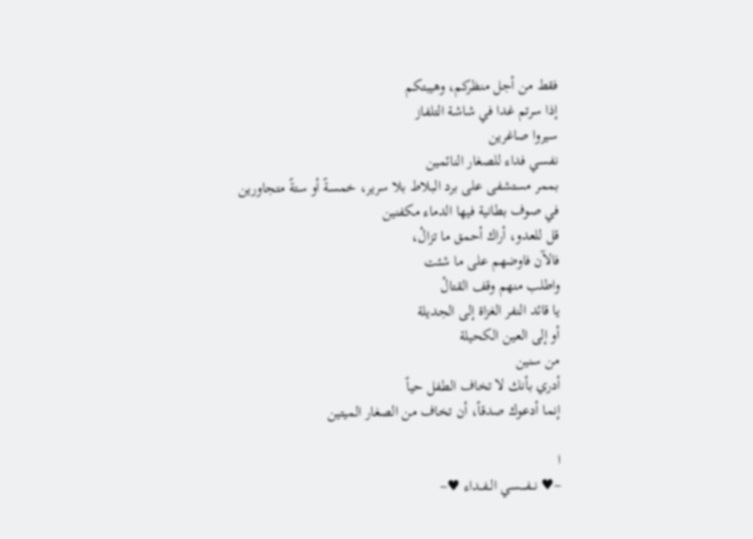فقط من أجل منظركم، وهيبتكم
إذا سرتم غدا في شاشة التلفاز
سيروا صاغرين
نفسي فداء للصغار النائمين
بممر مستشفى على برد البلاط بلا سرير، خمسةً أو ستةً متجاورين
في صوف بطانية فيها الدماء مكفنين
قل للعدو، أراك أحمق ما تزالْ،
فالآن فاوضهم على ما شئت
واطلب منهم وقف القتالْ
يا قائد النفر الغزاة إلى الجديلة
أو إلى العين الكحيلة
من سنين
أدري بأنك لا تخاف الطفل حياً
إنما أدعوك صدقاً، أن تخاف من الصغار الميتين

ا
~♥ نــفــــسي الــفــداء ♥~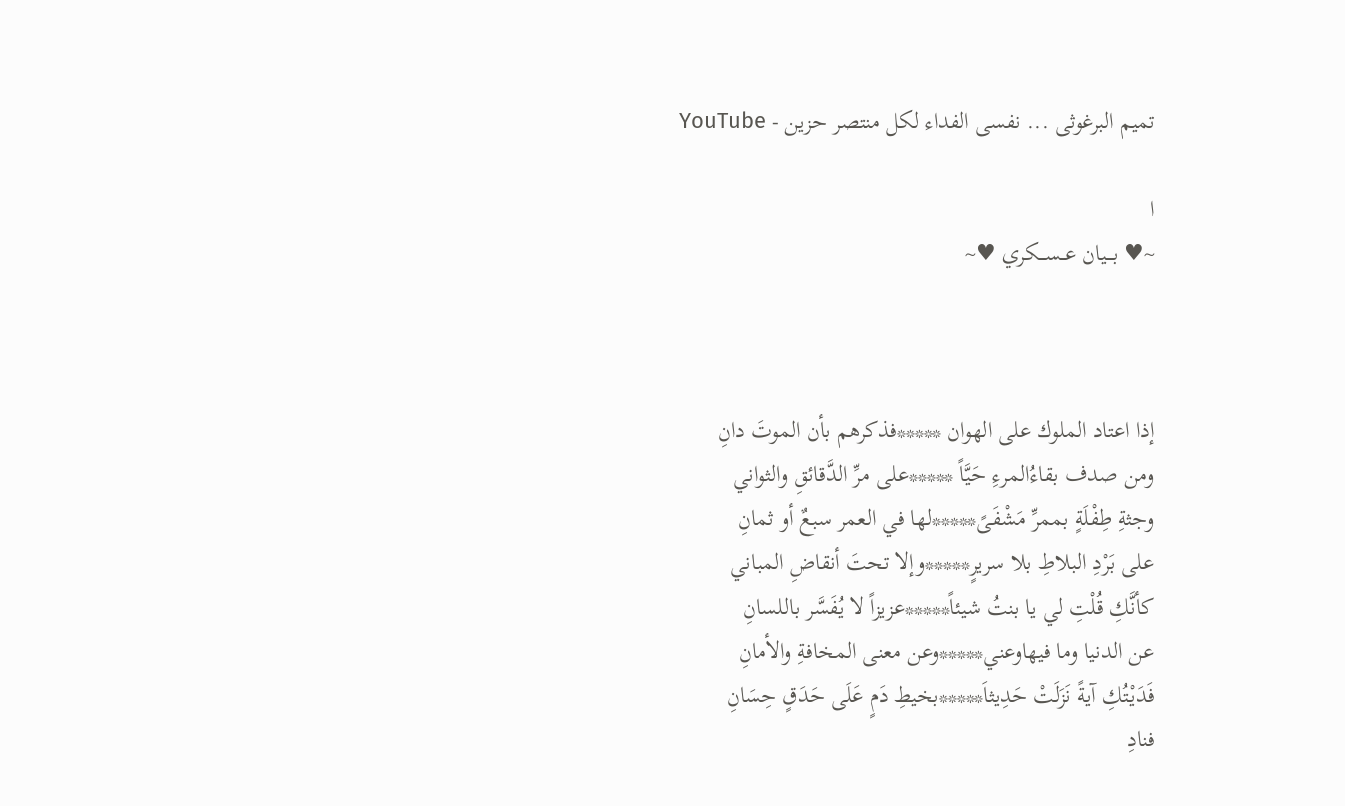تميم البرغوثى ... نفسى الفداء لكل منتصر حزين - YouTube

ا
~♥ بـــيان عــســـكري ♥~



إذا اعتاد الملوك على الهوان *****فذكرهم بأن الموتَ دانِ
ومن صدف بقاءُالمرءِ حَيَّاً *****على مرِّ الدَّقائقِ والثواني
وجثةِ طِفْلَةٍ بممرِّ مَشْفَىً*****لها في العمر سبعٌ أو ثمانِ
على بَرْدِ البلاطِ بلا سريرٍ*****وإلا تحتَ أنقاضِ المباني
كأنَّكِ قُلْتِ لي يا بنتُ شيئاً*****عزيزاً لا يُفَسَّر باللسانِ
عن الدنيا وما فيهاوعني*****وعن معنى المخافةِ والأمانِ
فَدَيْتُكِ آيةً نَزَلَتْ حَدِيثاَ*****بخيطِ دَمٍ عَلَى حَدَقٍ حِسَانِ
فنادِ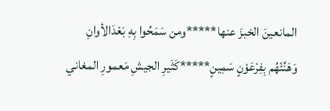المانعينَ الخبزَ عنها*****ومن سَمَحُوا بِهِ بَعْدَالأوانِ
وَهَنِّئْهُم بِفِرْعَوْنٍ سَمِينٍ*****كَثَيرِ الجيشِ مَعمورِ المغاني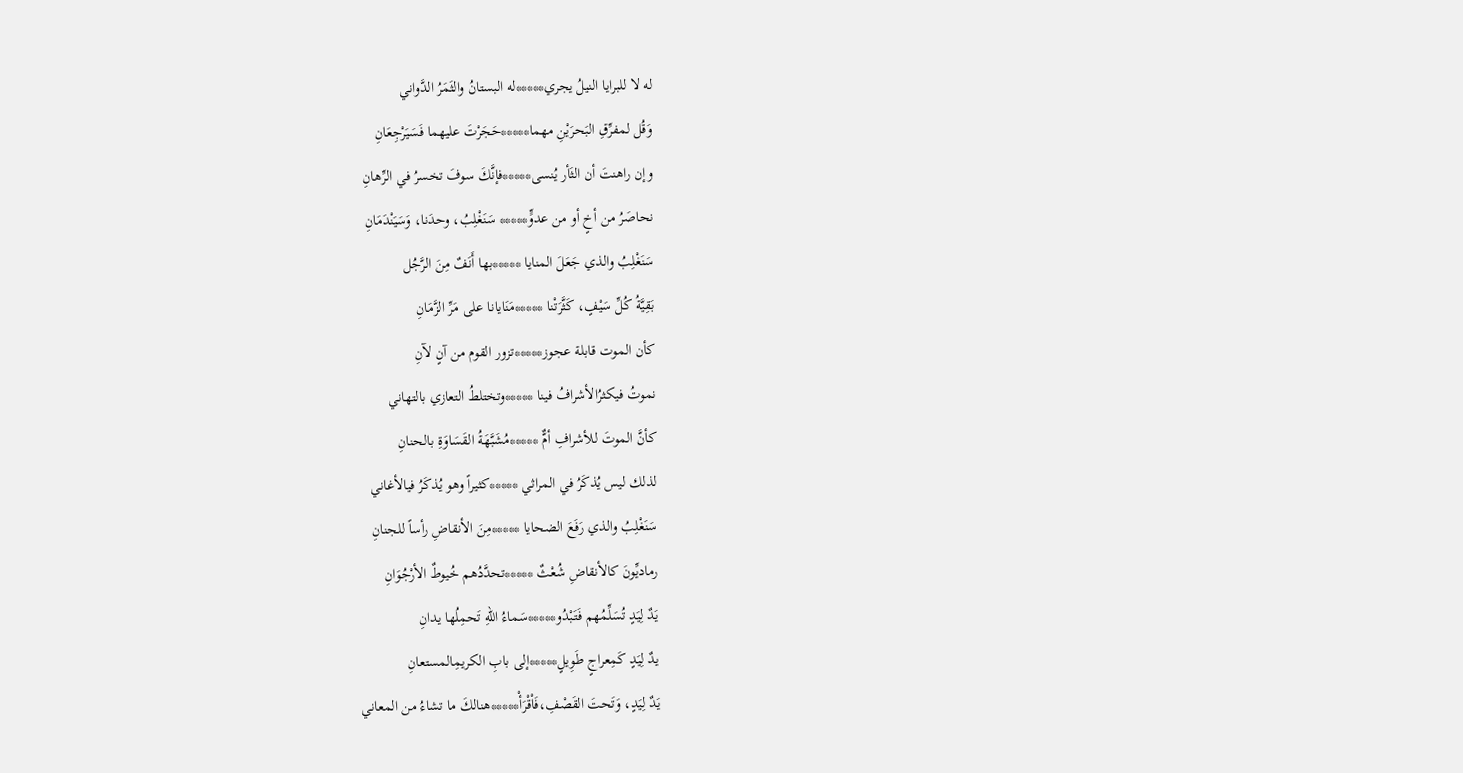له لا للبرايا النيلُ يجري*****له البستانُ والثَمَرُ الدَّواني
وَقُل لمفرِّقِ البَحرَيْنِ مهما*****حَجَرْتَ عليهما فَسَيَرْجِعَانِ
وإن راهنتَ أن الثَأر يُنسى*****فإنَّكَ سوفَ تخسرُ في الرِّهانِ
نحاصَرُ من أخٍ أو من عدوٍّ***** سَنَغْلِبُ، وحدَنا، وَسَيَنْدَمَانِ
سَنَغْلِبُ والذي جَعَلَ المنايا *****بها أَنَفٌ مِنَ الرَّجُل
بَقِيَّةُ كُلِّ سَيْفٍ، كَثَّرَتْنا *****مَنَايانا على مَرِّ الزَّمَانِ
كأن الموت قابلة عجوز*****تزور القوم من آنٍ لآنِ
نموتُ فيكثرُالأشرافُ فينا *****وتختلطُ التعازي بالتهاني
كأنَّ الموتَ للأشرافِ أمٌّ *****مُشَبَّهَةُ القَسَاوَةِ بالحنانِ
لذلك ليس يُذكَرُ في المراثي *****كثيراً وهو يُذكَرُ فيالأغاني
سَنَغْلِبُ والذي رَفَعَ الضحايا *****مِنَ الأنقاضِ رأساً للجنانِ
رماديِّونَ كالأنقاضِ شُعْثٌ *****تحدَّدُهم خُيوطٌ الأرْجُوَانِ
يَدٌ لِيَدٍ تُسَلِّمُهم فَتَبْدُو*****سَماءُ اللهِ تَحمِلُها يدانِ
يدٌ لِيَدٍ كَمِعراجٍ طَوِيلٍ*****إلى بابِ الكريمِالمستعانِ
يَدٌ لِيَدٍ، وَتَحتَ القَصْفِ،فَاْقْرَأْ*****هنالكَ ما تشاءُ من المعاني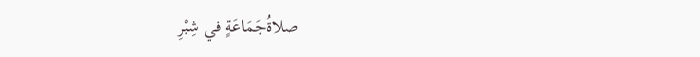صلاةُجَمَاعَةٍ في شِبْرِ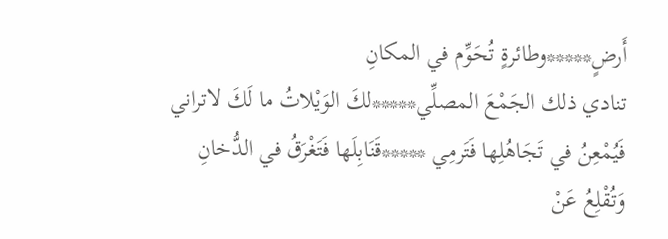أَرضٍ*****وطائرةٍ تُحَوِّم في المكانِ
تنادي ذلك الجَمْعَ المصلِّي*****لكَ الوَيْلاتُ ما لَكَ لاتراني
فَيُمْعِنُ في تَجَاهُلِها فَتَرمِي *****قَنَابِلَها فَتَغْرَقُ في الدُّخانِ
وَتُقْلِعُ عَنْ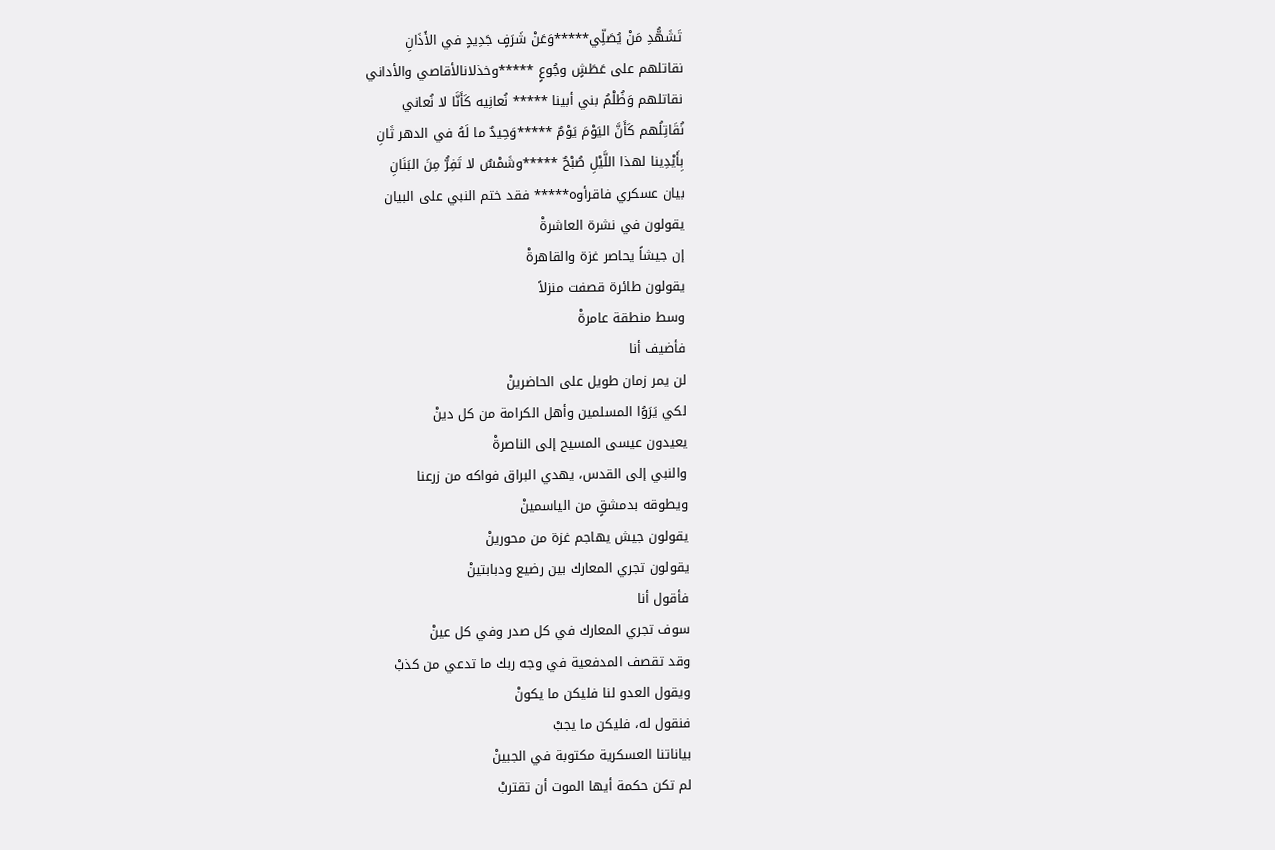تَشَهُّدِ مَنْ يُصَلِّي*****وَعَنْ شَرَفٍ جَدِيدٍ في الأَذَانِ
نقاتلهم على عَطَشٍ وجُوعٍ *****وخذلانالأقاصي والأداني
نقاتلهم وَظُلْمُ بني أبينا ***** نُعانِيه كَأَنَّا لا نُعاني
نُقَاتِلُهم كَأَنَّ اليَوْمَ يَوْمٌ *****وَحِيدٌ ما لَهُ في الدهر ثَانِ
بِأَيْدِينا لهذا اللَّيْلِ صُبْحٌ *****وشَمْسٌ لا تَفِرُّ مِنَ البَنَانِ
بيان عسكري فاقرأوه***** فقد ختم النبي على البيان
يقولون في نشرة العاشرةْ
إن جيشاً يحاصر غزة والقاهرةْ
يقولون طائرة قصفت منزلاً
وسط منطقة عامرةْ
فأضيف أنا
لن يمر زمان طويل على الحاضرينْ
لكي يَرَوُا المسلمين وأهل الكرامة من كل دينْ
يعيدون عيسى المسيح إلى الناصرةْ
والنبي إلى القدس، يهدي البراق فواكه من زرعنا
ويطوقه بدمشقٍ من الياسمينْ
يقولون جيش يهاجم غزة من محورينْ
يقولون تجري المعارك بين رضيع ودبابتينْ
فأقول أنا
سوف تجري المعارك في كل صدر وفي كل عينْ
وقد تقصف المدفعية في وجه ربك ما تدعي من كذبْ
ويقول العدو لنا فليكن ما يكونْ
فنقول له، فليكن ما يجبْ
بياناتنا العسكرية مكتوبة في الجبينْ
لم تكن حكمة أيها الموت أن تقتربْ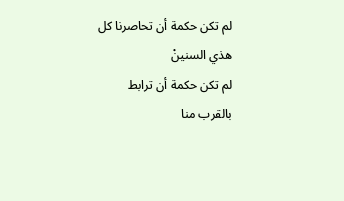لم تكن حكمة أن تحاصرنا كل هذي السنينْ
لم تكن حكمة أن ترابط بالقرب منا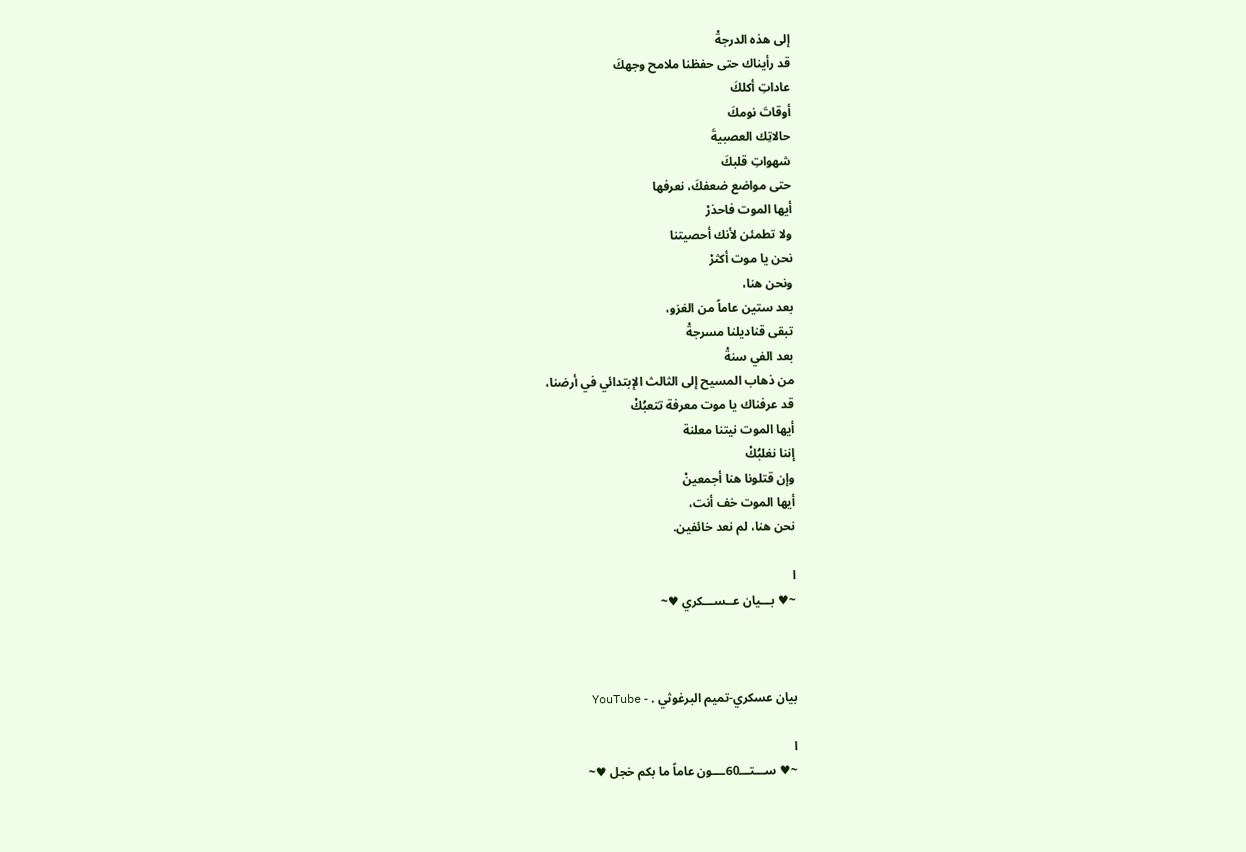إلى هذه الدرجةْ
قد رأيناك حتى حفظنا ملامح وجهكَ
عاداتِ أكلكَ
أوقاتَ نومكَ
حالاتِك العصبيةَ
شهواتِ قلبكَ
حتى مواضع ضعفكَ، نعرفها
أيها الموت فاحذرْ
ولا تطمئن لأنك أحصيتنا
نحن يا موت أكثرْ
ونحن هنا،
بعد ستين عاماً من الغزو،
تبقى قناديلنا مسرجةْ
بعد الفي سنةْ
من ذهاب المسيح إلى الثالث الإبتدائي في أرضنا،
قد عرفناك يا موت معرفة تتعبُكْ
أيها الموت نيتنا معلنة
إننا نغلبُكْ
وإن قتلونا هنا أجمعينْ
أيها الموت خف أنت،
نحن هنا، لم نعد خائفين.

ا
~♥ بـــيان عــســـكري ♥~



بيان عسكري-تميم البرغوثي . - YouTube

ا
~♥ ســـتـــ60ـــون عاماً ما بكم خجل ♥~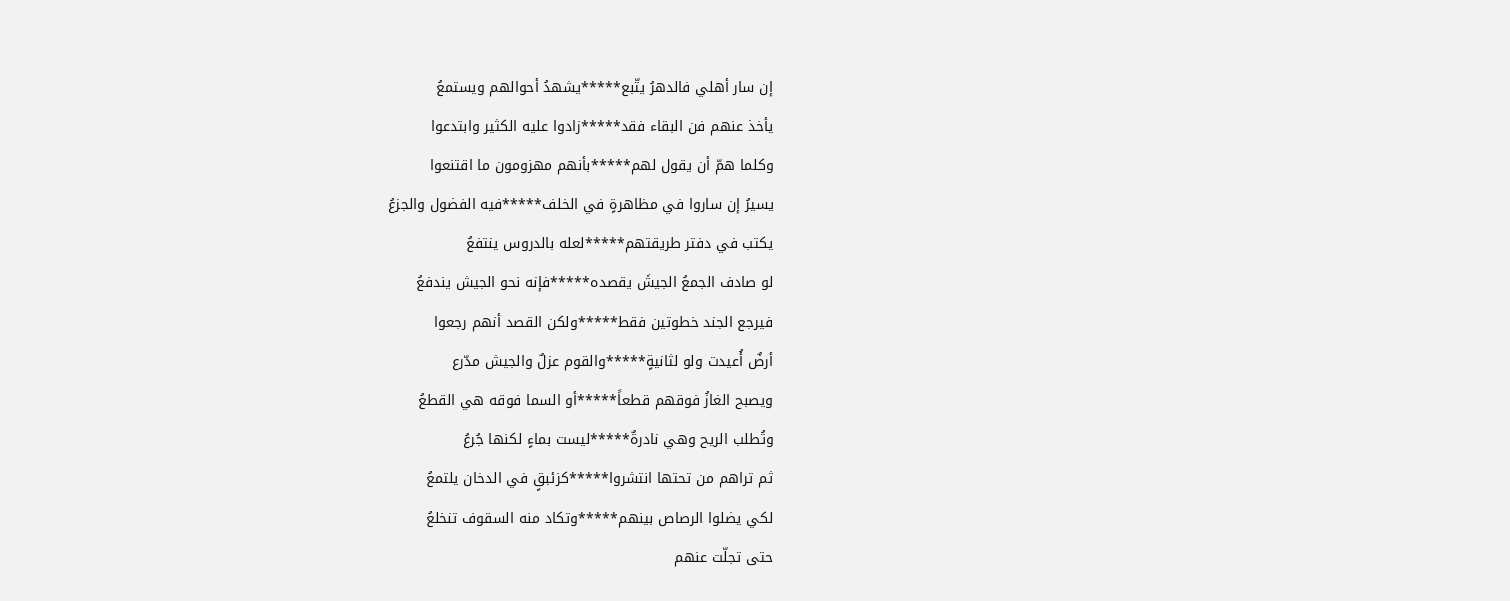إن سار أهلي فالدهرُ يتّبع*****يشهدُ أحوالهم ويستمعُ
يأخذ عنهم فن البقاء فقد*****زادوا عليه الكثير وابتدعوا
وكلما همّ أن يقول لهم*****بأنهم مهزومون ما اقتنعوا
يسيرُ إن ساروا في مظاهرةٍ في الخلف*****فيه الفضول والجزعُ
يكتب في دفتر طريقتهم*****لعله بالدروس ينتفعُ
لو صادف الجمعُ الجيشَ يقصده*****فإنه نحو الجيش يندفعُ
فيرجع الجند خطوتين فقط*****ولكن القصد أنهم رجعوا
أرضٌ أُعيدت ولو لثانيةٍ*****والقوم عزلٌ والجيش مدّرع
ويصبح الغازُ فوقهم قطعاً*****أو السما فوقه هي القطعُ
وتُطلب الريح وهي نادرةٌ*****ليست بماءٍ لكنها جُرعُ
ثم تراهم من تحتها انتشروا*****كزئبقٍ في الدخان يلتمعُ
لكي يضلوا الرصاص بينهم*****وتكاد منه السقوف تنخلعُ
حتى تجلّت عنهم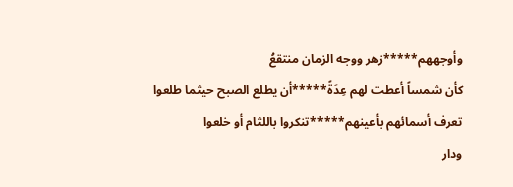وأوجههم*****زهر ووجه الزمان منتقعُ
كأن شمساً أعطت لهم عِدَةً*****أن يطلع الصبح حيثما طلعوا
تعرف أسمائهم بأعينهم*****تنكروا باللثام أو خلعوا
ودار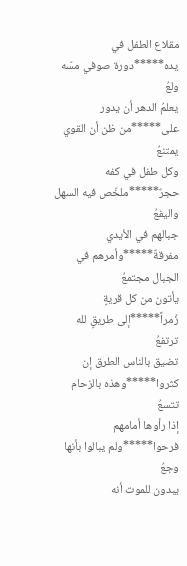مقلاع الطفل في يده*****دورة صوفي مسّه ولعُ
يعلمُ الدهر أن يدور على*****من ظن أن القوي يمتنعُ
وكل طفل في كفه حجرٌ*****ملخّص فيه السهل واليفعُ
جبالهم في الأيدي مفرقةٌ*****وأمرهم في الجبال مجتمعُ
يأتون من كل قريةٍ زُمراً*****إلى طريقٍ لله ترتفعُ
تضيق بالناس الطرق إن كثروا*****وهذه بالزحام تتسعُ
إذا رأوها أمامهم فرحوا*****ولم يبالوا بأنها وجعُ
يبدون للموت أنه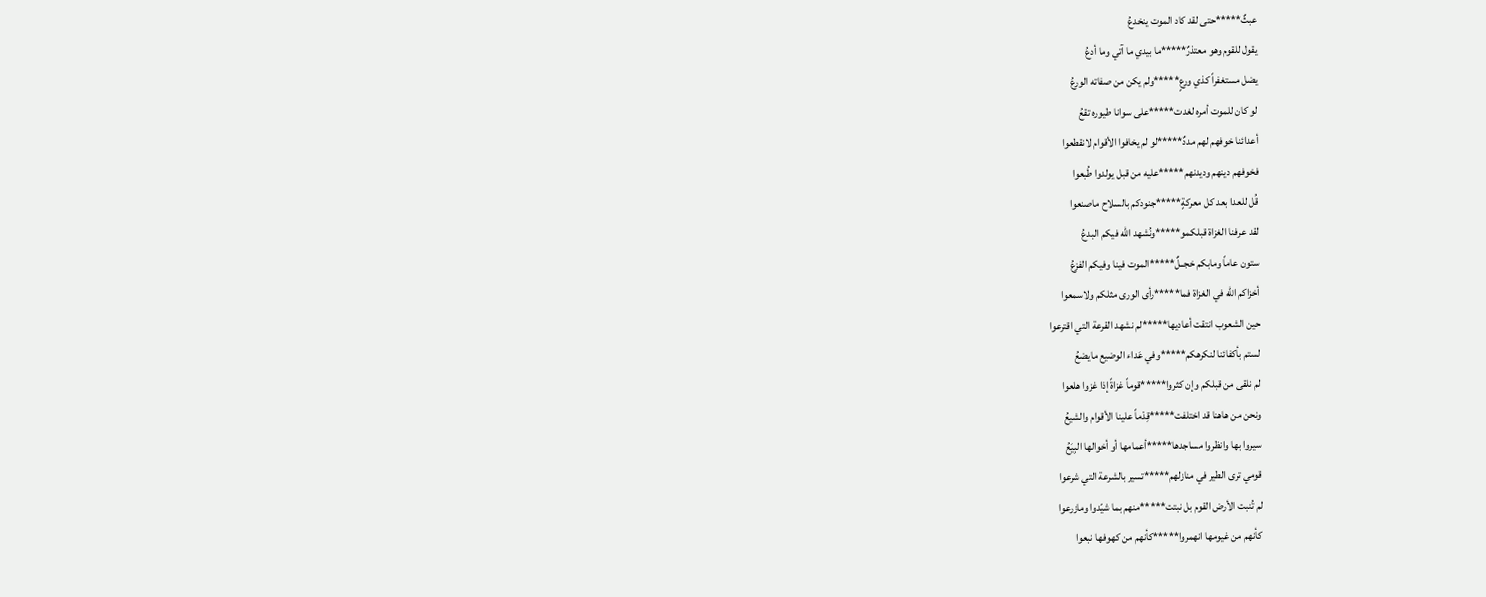عبثٌ*****حتى لقد كاد الموت ينخدعُ
يقول للقوم وهو معتذرٌ*****ما بيدي ما آتي وما أدعُ
يضل مستغفراً كذي ورعٍ*****ولم يكن من صفاته الورعُ
لو كان للموت أمره لغدت*****على سوانا طيوره تقعُ
أعدائنا خوفهم لهم مددٌ*****لو لم يخافوا الأقوام لانقطعوا
فخوفهم دينهم وديدنهم*****عليه من قبل يولدوا طُبعوا
قُل للعدا بعد كل معركةٍ*****جنودكم بالسلاح ماصنعوا
لقد عرفنا الغزاة قبلكمو*****ونُشهد الله فيكم البدعُ
ستون عاماً ومابكم خجــلٌ*****الموت فينا وفيكم الفزعُ
أخزاكم الله في الغزاة فما*****رأى الورى مثلكم ولاسمعوا
حين الشعوب انتقت أعاديها*****لم نشهد القرعة التي اقترعوا
لستم بأكفائنا لنكرهكم*****وفي عَداء الوضيع مايضعُ
لم نلقى من قبلكم وإن كثروا*****قوماً غزاةً إذا غزوا هلعوا
ونحن من هاهنا قد اختلفت*****قِدْماً علينا الأقوام والشيعُ
سيروا بها وانظروا مساجدها*****أعمامها أو أخوالها البِيَعُ
قومي ترى الطير في منازلهم*****تسير بالشرعة التي شرعوا
لم تُنبت الأرض القوم بل نبتت*****منهم بما شيّدوا ومازرعوا
كأنهم من غيومها انهمروا*****كأنهم من كهوفها نبعوا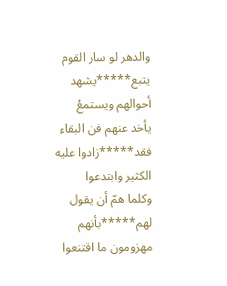والدهر لو سار القوم يتبع*****يشهد أحوالهم ويستمعُ
يأخد عنهم فن البقاء فقد*****زادوا عليه الكثير وابتدعوا
وكلما همّ أن يقول لهم*****بأنهم مهزومون ما اقتنعوا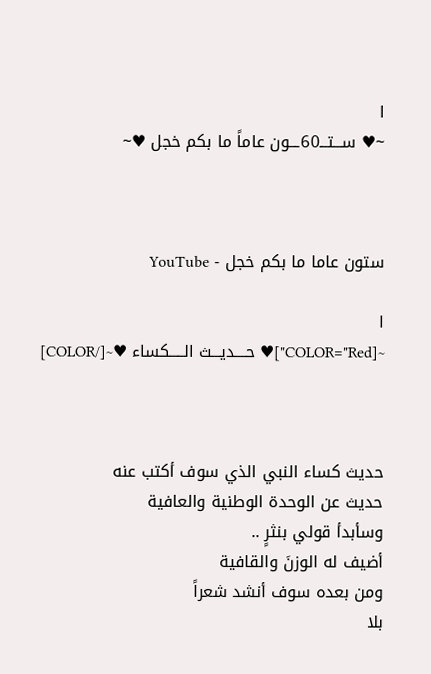ا
~♥ ســـتـــ60ـــون عاماً ما بكم خجل ♥~



ستون عاما ما بكم خجل - YouTube

ا
~[COLOR="Red"]♥ حــــديـــث الـــــكساء ♥~[/COLOR]



حديث كساء النبي الذي سوف أكتب عنه
حديث عن الوحدة الوطنية والعافية
وسأبدأ قولي بنثرٍ ..
أضيف له الوزنَ والقافية
ومن بعده سوف أنشد شعراً
بلا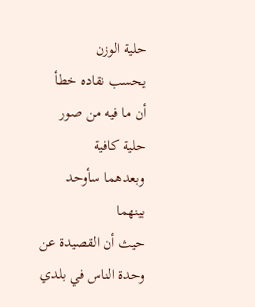حلية الوزن
يحسب نقاده خطأ
أن ما فيه من صور
حلية كافية
وبعدهما سأوحد بينهما
حيث أن القصيدة عن وحدة الناس في بلدي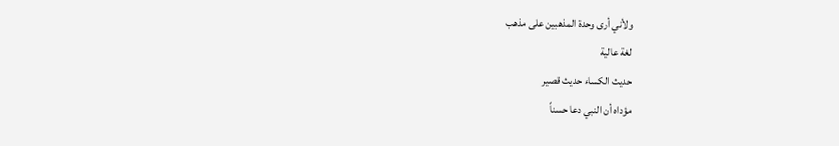ولأني أرى وحدة المذهبين على مذهب
لغة عالية
حديث الكساء حديث قصير
مؤداه أن النبي دعا حسناً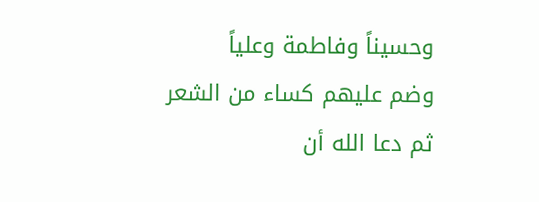وحسيناً وفاطمة وعلياً
وضم عليهم كساء من الشعر
ثم دعا الله أن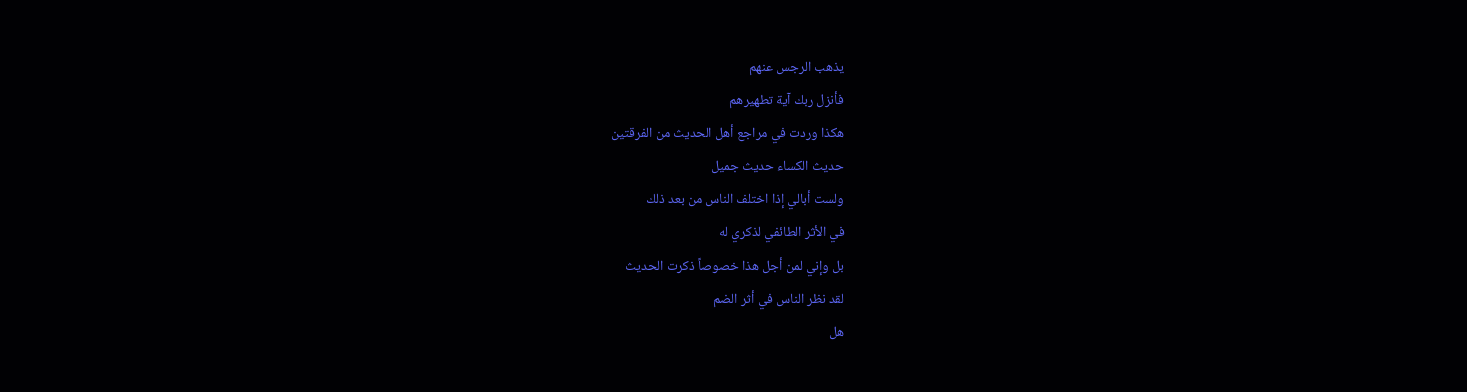يذهب الرجس عنهم
فأنزل ربك آية تطهيرهم
هكذا وردت في مراجع أهل الحديث من الفرقتين
حديث الكساء حديث جميل
ولست أبالي إذا اختلف الناس من بعد ذلك
في الأثر الطائفي لذكري له
بل وإني لمن أجل هذا خصوصاً ذكرت الحديث
لقد نظر الناس في أثر الضم
هل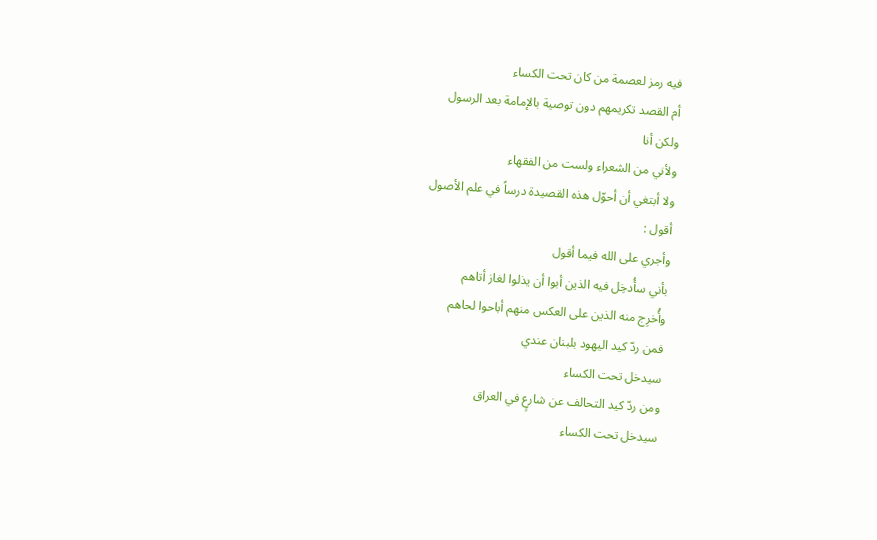فيه رمز لعصمة من كان تحت الكساء
أم القصد تكريمهم دون توصية بالإمامة بعد الرسول
ولكن أنا
ولأني من الشعراء ولست من الفقهاء
ولا أبتغي أن أحوّل هذه القصيدة درساً في علم الأصول
أقول :
وأجري على الله فيما أقول
بأني سأُدخِل فيه الذين أبوا أن يذلوا لغاز أتاهم
وأُخرِج منه الذين على العكس منهم أباحوا لحاهم
فمن ردّ كيد اليهود بلبنان عندي
سيدخل تحت الكساء
ومن ردّ كيد التحالف عن شارعٍ في العراق
سيدخل تحت الكساء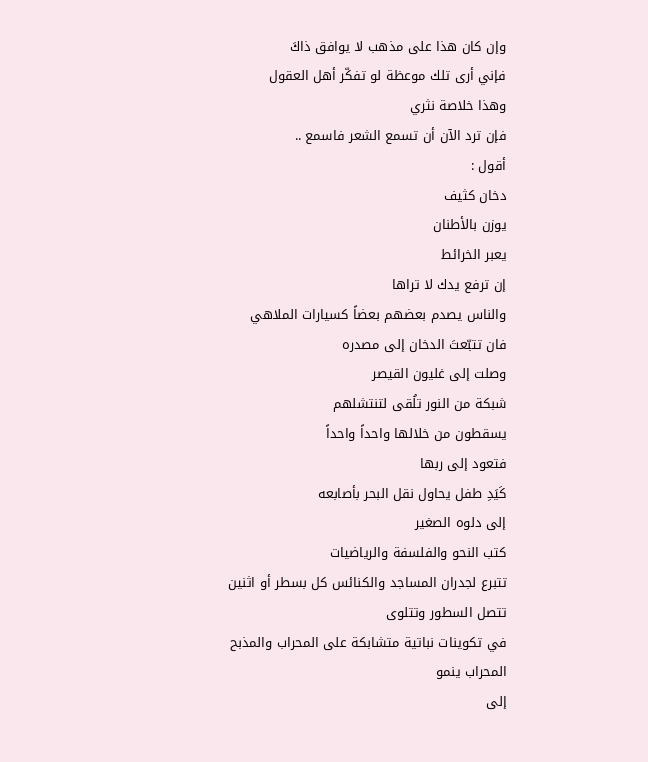وإن كان هذا على مذهب لا يوافق ذاكَ
فإني أرى تلك موعظة لو تفكّر أهل العقول
وهذا خلاصة نثري
فإن ترد الآن أن تسمع الشعر فاسمع ..
أقول :
دخان كثيف
يوزن بالأطنان
يعبر الخرائط
إن ترفع يدك لا تراها
والناس يصدم بعضهم بعضاً كسيارات الملاهي
فان تتبّعتَ الدخان إلى مصدره
وصلت إلى غليون القيصر
شبكة من النور تلُقى لتنتشلهم
يسقطون من خلالها واحداً واحداً
فتعود إلى ربها
كَيَدِ طفل يحاول نقل البحر بأصابعه
إلى دلوه الصغير
كتب النحو والفلسفة والرياضيات
تتبرع لجدران المساجد والكنائس كل بسطر أو اثنين
تتصل السطور وتتلوى
في تكوينات نباتية متشابكة على المحراب والمذبح
المحراب ينمو
إلى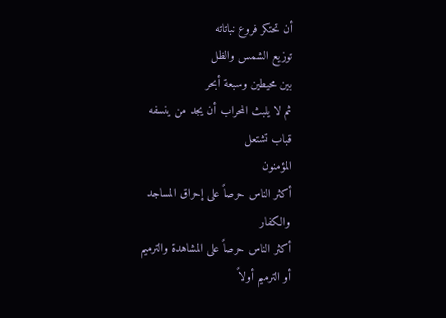أن تحتكر فروع نباتاته
توزيع الشمس والظل
بين محيطين وسبعة أبحر
ثم لا يلبث المحراب أن يجد من ينسفه
قباب تشتعل
المؤمنون
أكثر الناس حرصاً على إحراق المساجد
والكفار
أكثر الناس حرصاً على المشاهدة والترميم
أو الترميم أولاً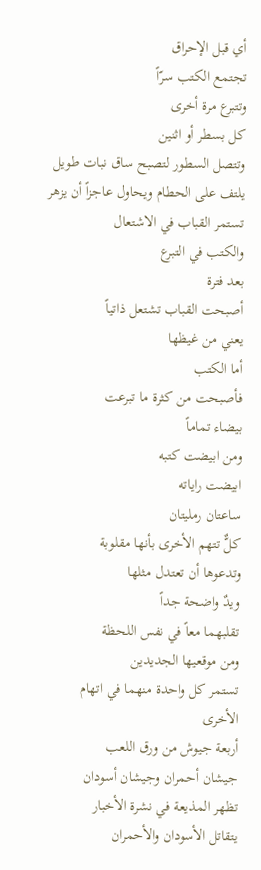أي قبل الإحراق
تجتمع الكتب سرّاً
وتتبرع مرة أخرى
كل بسطر أو اثنين
وتتصل السطور لتصبح ساق نبات طويل
يلتف على الحطام ويحاول عاجزاً أن يزهر
تستمر القباب في الاشتعال
والكتب في التبرع
بعد فترة
أصبحت القباب تشتعل ذاتياً
يعني من غيظها
أما الكتب
فأصبحت من كثرة ما تبرعت
بيضاء تماماً
ومن ابيضت كتبه
ابيضت راياته
ساعتان رمليتان
كلٌّ تتهم الأخرى بأنها مقلوبة
وتدعوها أن تعتدل مثلها
ويدٌ واضحة جداً
تقلبهما معاً في نفس اللحظة
ومن موقعيها الجديدين
تستمر كل واحدة منهما في اتهام الأخرى
أربعة جيوش من ورق اللعب
جيشان أحمران وجيشان أسودان
تظهر المذيعة في نشرة الأخبار
يتقاتل الأسودان والأحمران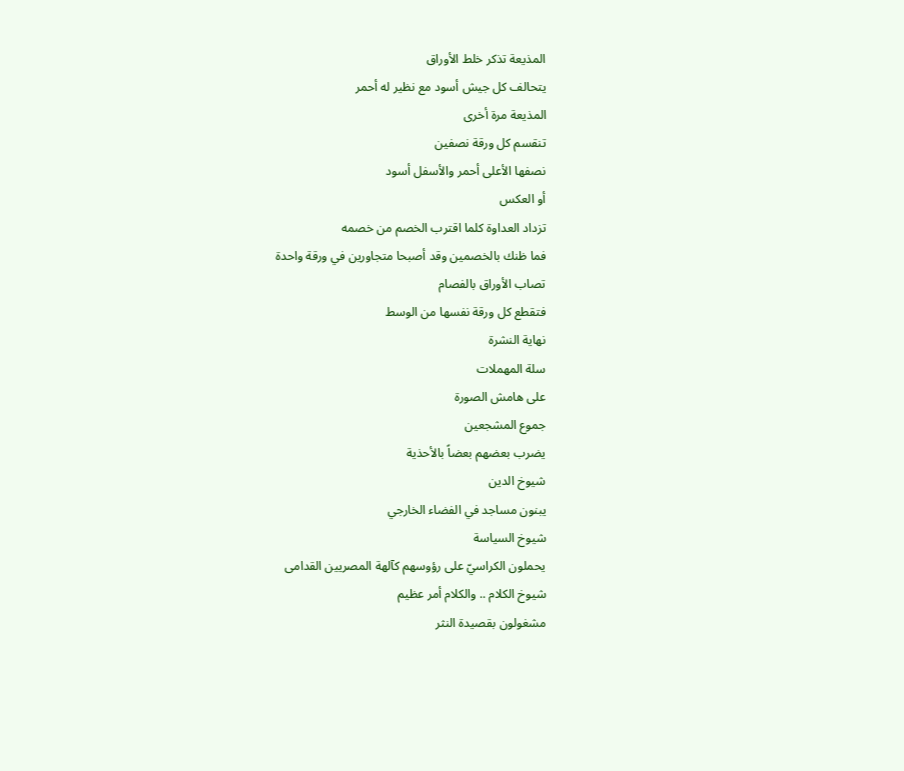المذيعة تذكر خلط الأوراق
يتحالف كل جيش أسود مع نظير له أحمر
المذيعة مرة أخرى
تنقسم كل ورقة نصفين
نصفها الأعلى أحمر والأسفل أسود
أو العكس
تزداد العداوة كلما اقترب الخصم من خصمه
فما ظنك بالخصمين وقد أصبحا متجاورين في ورقة واحدة
تصاب الأوراق بالفصام
فتقطع كل ورقة نفسها من الوسط
نهاية النشرة
سلة المهملات
على هامش الصورة
جموع المشجعين
يضرب بعضهم بعضاً بالأحذية
شيوخ الدين
يبنون مساجد في الفضاء الخارجي
شيوخ السياسة
يحملون الكراسيّ على رؤوسهم كآلهة المصريين القدامى
شيوخ الكلام .. والكلام أمر عظيم
مشغولون بقصيدة النثر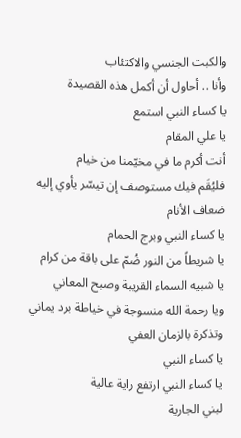والكبت الجنسي والاكتئاب
وأنا .. أحاول أن أكمل هذه القصيدة
يا كساء النبي استمع
يا علي المقام
أنت أكرم ما في مخيّمنا من خيام
فليُقَم فيك مستوصف إن تيسّر يأوي إليه ضعاف الأنام
يا كساء النبي وبرج الحمام
يا شريطاً من النور ضُمّ على باقة من كرام
يا شبيه السماء القريبة وصبح المعاني
ويا رحمة الله منسوجة في خياطة برد يماني
وتذكرة بالزمان العفي
يا كساء النبي
يا كساء النبي ارتفع راية عالية
لبني الجارية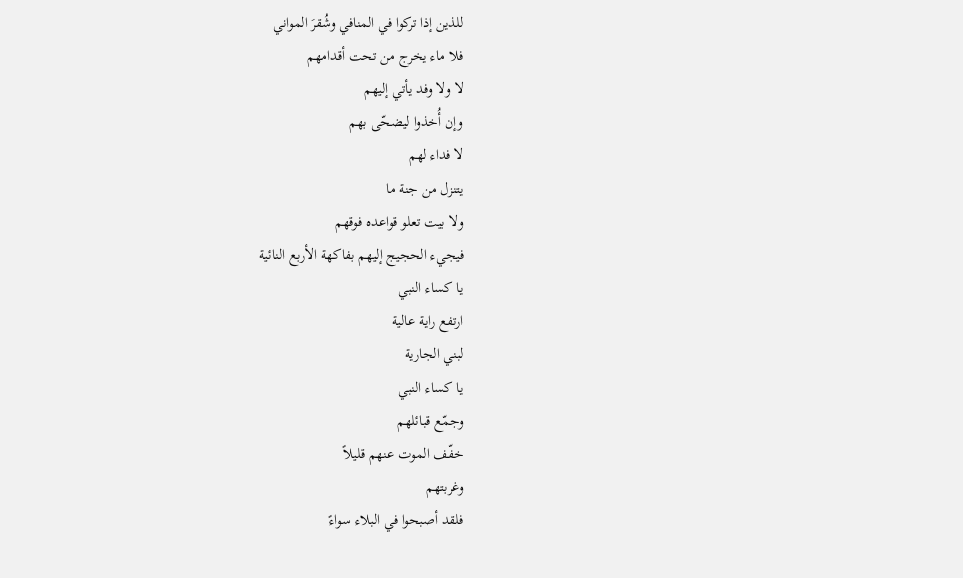للذين إذا تركوا في المنافي وشُقرَ المواني
فلا ماء يخرج من تحت أقدامهم
لا ولا وفد يأتي إليهم
وإن أُخذوا ليضحّى بهم
لا فداء لهم
يتنزل من جنة ما
ولا بيت تعلو قواعده فوقهم
فيجيء الحجيج إليهم بفاكهة الأربع النائية
يا كساء النبي
ارتفع راية عالية
لبني الجارية
يا كساء النبي
وجمّع قبائلهم
خفّف الموت عنهم قليلاً
وغربتهم
فلقد أصبحوا في البلاء سواءً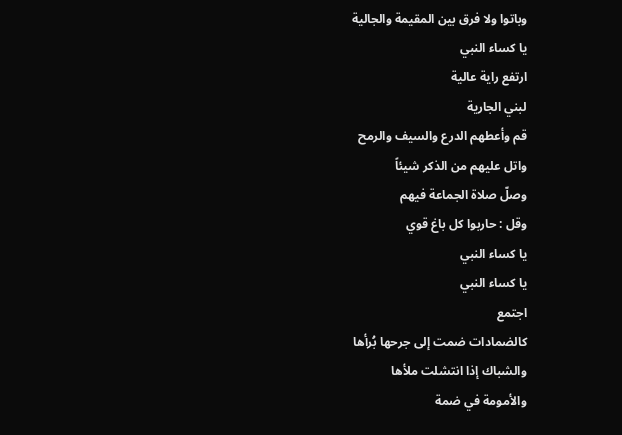وباتوا ولا فرق بين المقيمة والجالية
يا كساء النبي
ارتفع راية عالية
لبني الجارية
قم وأعطهم الدرع والسيف والرمح
واتل عليهم من الذكر شيئاً
وصلّ صلاة الجماعة فيهم
وقل : حاربوا كل باغ قوي
يا كساء النبي
يا كساء النبي
اجتمع
كالضمادات ضمت إلى جرحها بُرأها
والشباك إذا انتشلت ملأها
والأمومة في ضمة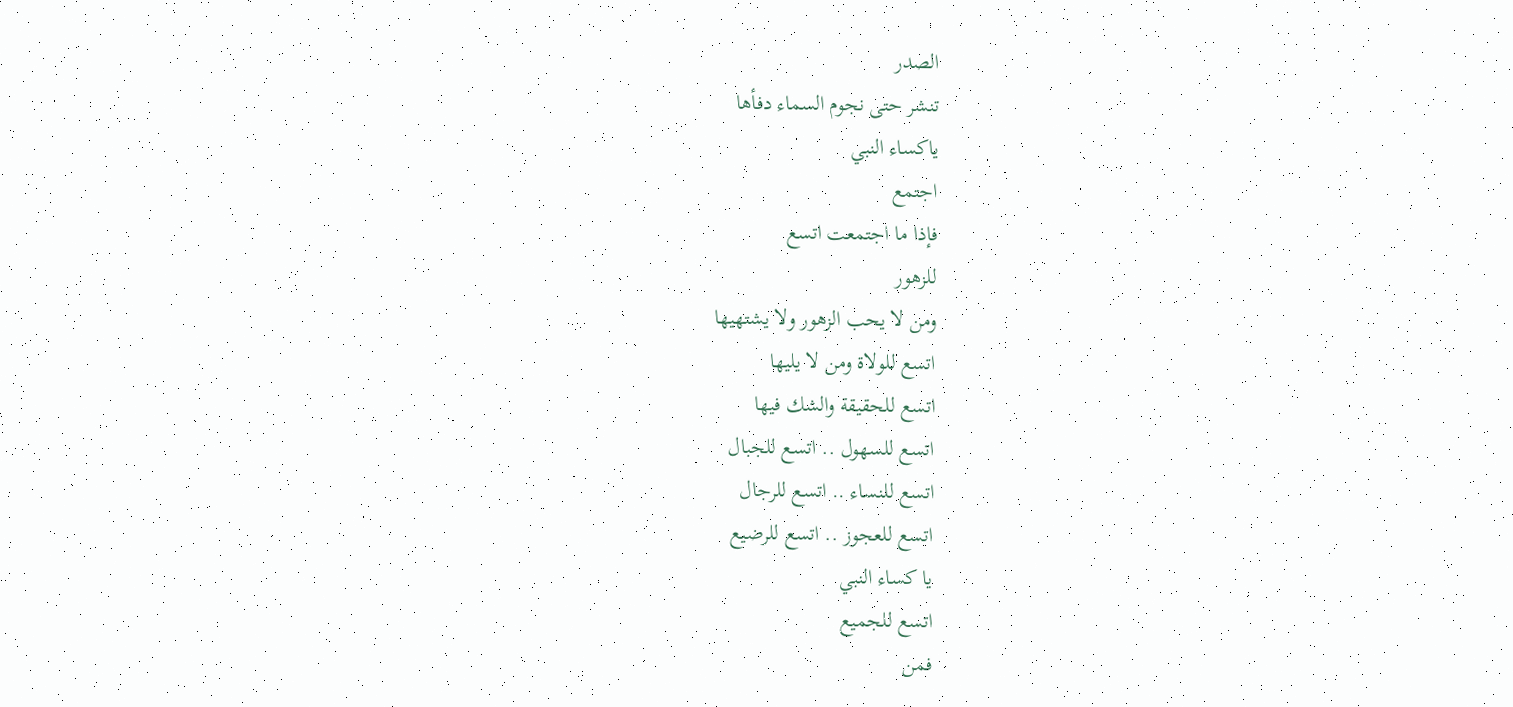الصدر
تنشر حتى نجوم السماء دفأها
ياكساء النبي
اجتمع
فإذا ما اجتمعت اتسع
للزهور
ومن لا يحب الزهور ولا يشتهيها
اتسع للولاة ومن لا يليها
اتسع للحقيقة والشك فيها
اتسع للسهول .. اتسع للجبال
اتسع للنساء .. اتسع للرجال
اتسع للعجوز .. اتسع للرضيع
يا كساء النبي
اتسع للجميع
فمن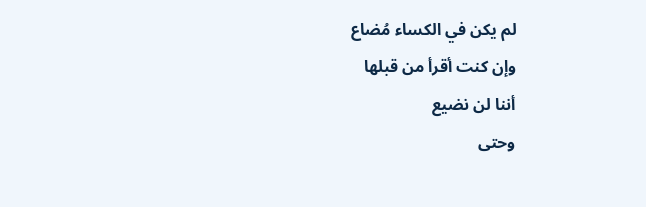لم يكن في الكساء مُضاع
وإن كنت أقرأ من قبلها
أننا لن نضيع
وحتى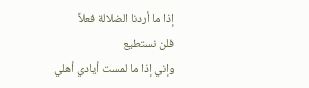إذا ما أردنا الضلالة فعلاً
فلن نستطيع
وإني إذا ما لمست أيادي أهلي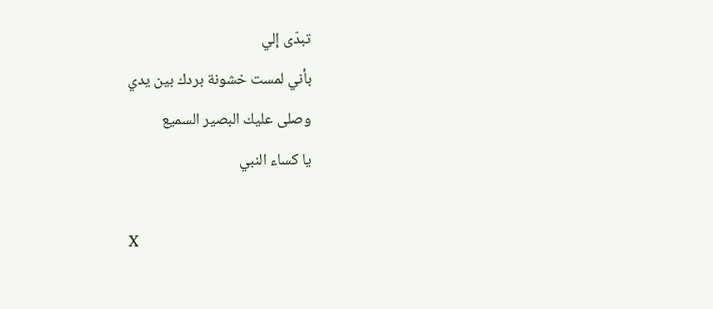تبدّى إلي
بأني لمست خشونة بردك بين يدي
وصلى عليك البصير السميع
يا كساء النبي

X